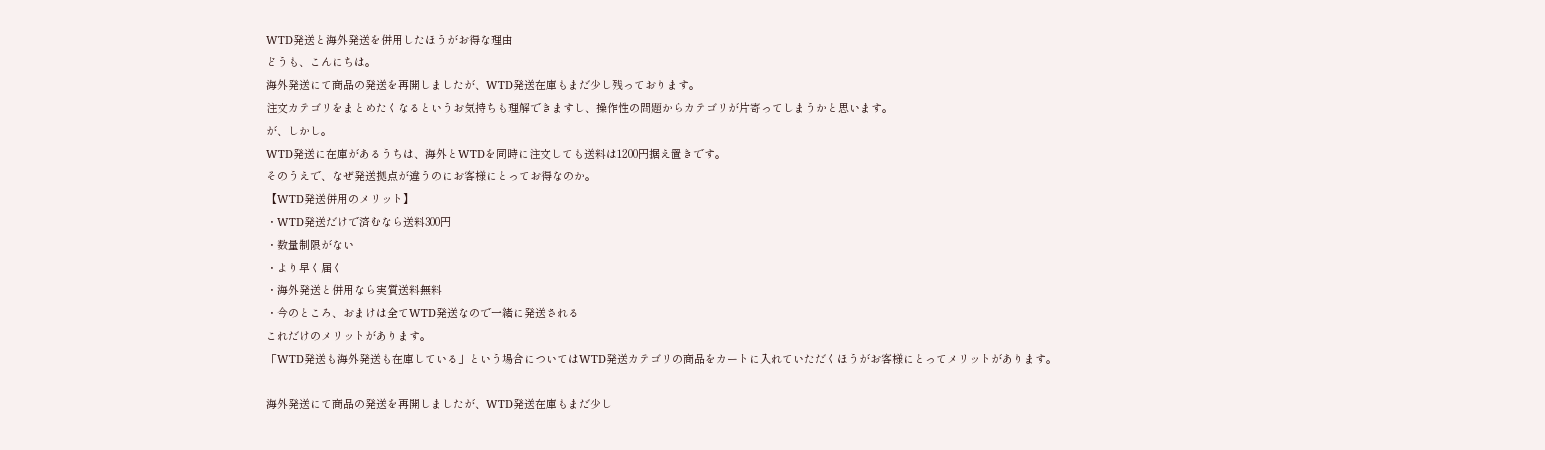WTD発送と海外発送を併用したほうがお得な理由
どうも、こんにちは。
海外発送にて商品の発送を再開しましたが、WTD発送在庫もまだ少し残っております。
注文カテゴリをまとめたくなるというお気持ちも理解できますし、操作性の問題からカテゴリが片寄ってしまうかと思います。
が、しかし。
WTD発送に在庫があるうちは、海外とWTDを同時に注文しても送料は1200円据え置きです。
そのうえで、なぜ発送拠点が違うのにお客様にとってお得なのか。
【WTD発送併用のメリット】
・WTD発送だけで済むなら送料300円
・数量制限がない
・より早く届く
・海外発送と併用なら実質送料無料
・今のところ、おまけは全てWTD発送なので一緒に発送される
これだけのメリットがあります。
「WTD発送も海外発送も在庫している」という場合についてはWTD発送カテゴリの商品をカートに入れていただくほうがお客様にとってメリットがあります。

海外発送にて商品の発送を再開しましたが、WTD発送在庫もまだ少し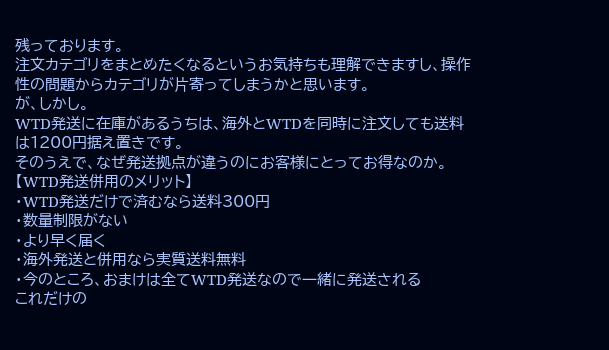残っております。
注文カテゴリをまとめたくなるというお気持ちも理解できますし、操作性の問題からカテゴリが片寄ってしまうかと思います。
が、しかし。
WTD発送に在庫があるうちは、海外とWTDを同時に注文しても送料は1200円据え置きです。
そのうえで、なぜ発送拠点が違うのにお客様にとってお得なのか。
【WTD発送併用のメリット】
・WTD発送だけで済むなら送料300円
・数量制限がない
・より早く届く
・海外発送と併用なら実質送料無料
・今のところ、おまけは全てWTD発送なので一緒に発送される
これだけの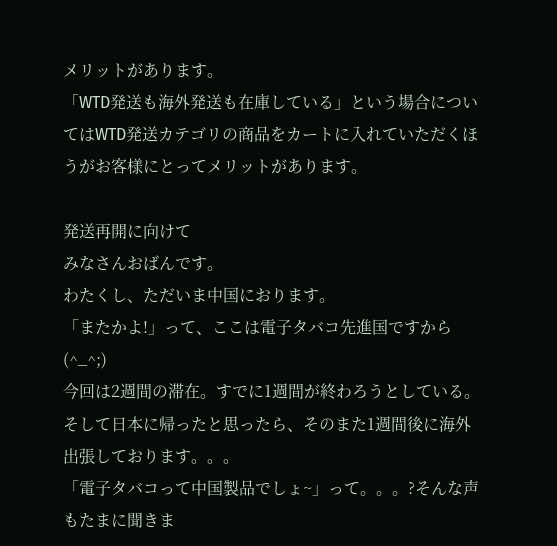メリットがあります。
「WTD発送も海外発送も在庫している」という場合についてはWTD発送カテゴリの商品をカートに入れていただくほうがお客様にとってメリットがあります。

発送再開に向けて
みなさんおばんです。
わたくし、ただいま中国におります。
「またかよ!」って、ここは電子タバコ先進国ですから(^_^;)
今回は2週間の滞在。すでに1週間が終わろうとしている。
そして日本に帰ったと思ったら、そのまた1週間後に海外出張しております。。。
「電子タバコって中国製品でしょ~」って。。。?そんな声もたまに聞きま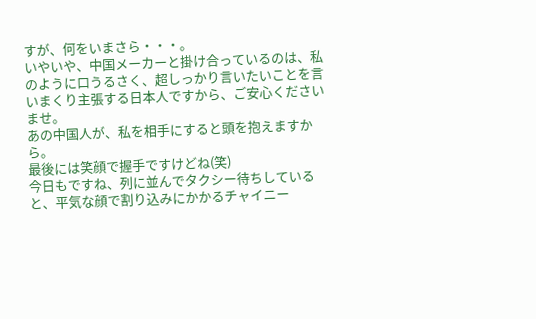すが、何をいまさら・・・。
いやいや、中国メーカーと掛け合っているのは、私のように口うるさく、超しっかり言いたいことを言いまくり主張する日本人ですから、ご安心くださいませ。
あの中国人が、私を相手にすると頭を抱えますから。
最後には笑顔で握手ですけどね(笑)
今日もですね、列に並んでタクシー待ちしていると、平気な顔で割り込みにかかるチャイニー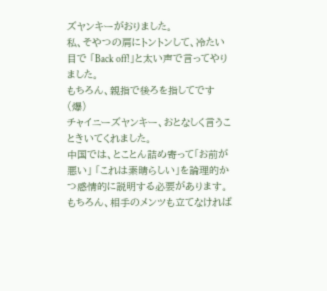ズヤンキーがおりました。
私、そやつの肩にトントンして、冷たい目で 「Back off!」と太い声で言ってやりました。
もちろん、親指で後ろを指してです(爆)
チャイニーズヤンキー、おとなしく言うこときいてくれました。
中国では、とことん詰め寄って「お前が悪い」 「これは素晴らしい」を論理的かつ感情的に説明する必要があります。
もちろん、相手のメンツも立てなければ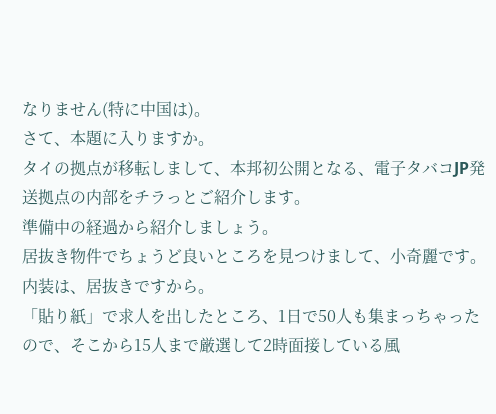なりません(特に中国は)。
さて、本題に入りますか。
タイの拠点が移転しまして、本邦初公開となる、電子タバコJP発送拠点の内部をチラっとご紹介します。
準備中の経過から紹介しましょう。
居抜き物件でちょうど良いところを見つけまして、小奇麗です。
内装は、居抜きですから。
「貼り紙」で求人を出したところ、1日で50人も集まっちゃったので、そこから15人まで厳選して2時面接している風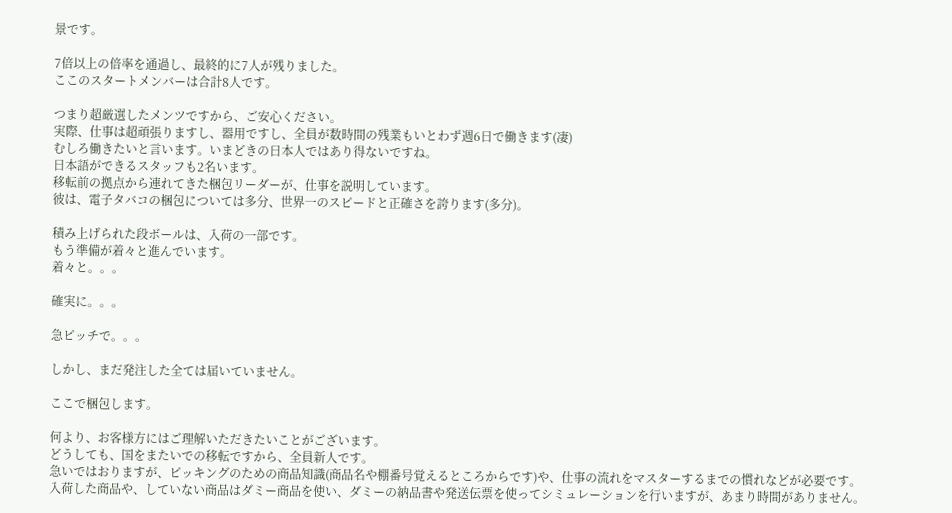景です。

7倍以上の倍率を通過し、最終的に7人が残りました。
ここのスタートメンバーは合計8人です。

つまり超厳選したメンツですから、ご安心ください。
実際、仕事は超頑張りますし、器用ですし、全員が数時間の残業もいとわず週6日で働きます(凄)
むしろ働きたいと言います。いまどきの日本人ではあり得ないですね。
日本語ができるスタッフも2名います。
移転前の拠点から連れてきた梱包リーダーが、仕事を説明しています。
彼は、電子タバコの梱包については多分、世界一のスピードと正確さを誇ります(多分)。

積み上げられた段ボールは、入荷の一部です。
もう準備が着々と進んでいます。
着々と。。。

確実に。。。

急ピッチで。。。

しかし、まだ発注した全ては届いていません。

ここで梱包します。

何より、お客様方にはご理解いただきたいことがございます。
どうしても、国をまたいでの移転ですから、全員新人です。
急いではおりますが、ピッキングのための商品知識(商品名や棚番号覚えるところからです)や、仕事の流れをマスターするまでの慣れなどが必要です。
入荷した商品や、していない商品はダミー商品を使い、ダミーの納品書や発送伝票を使ってシミュレーションを行いますが、あまり時間がありません。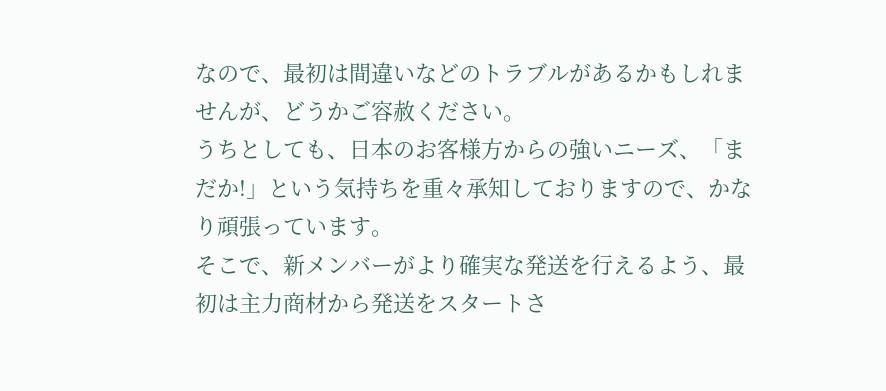なので、最初は間違いなどのトラブルがあるかもしれませんが、どうかご容赦ください。
うちとしても、日本のお客様方からの強いニーズ、「まだか!」という気持ちを重々承知しておりますので、かなり頑張っています。
そこで、新メンバーがより確実な発送を行えるよう、最初は主力商材から発送をスタートさ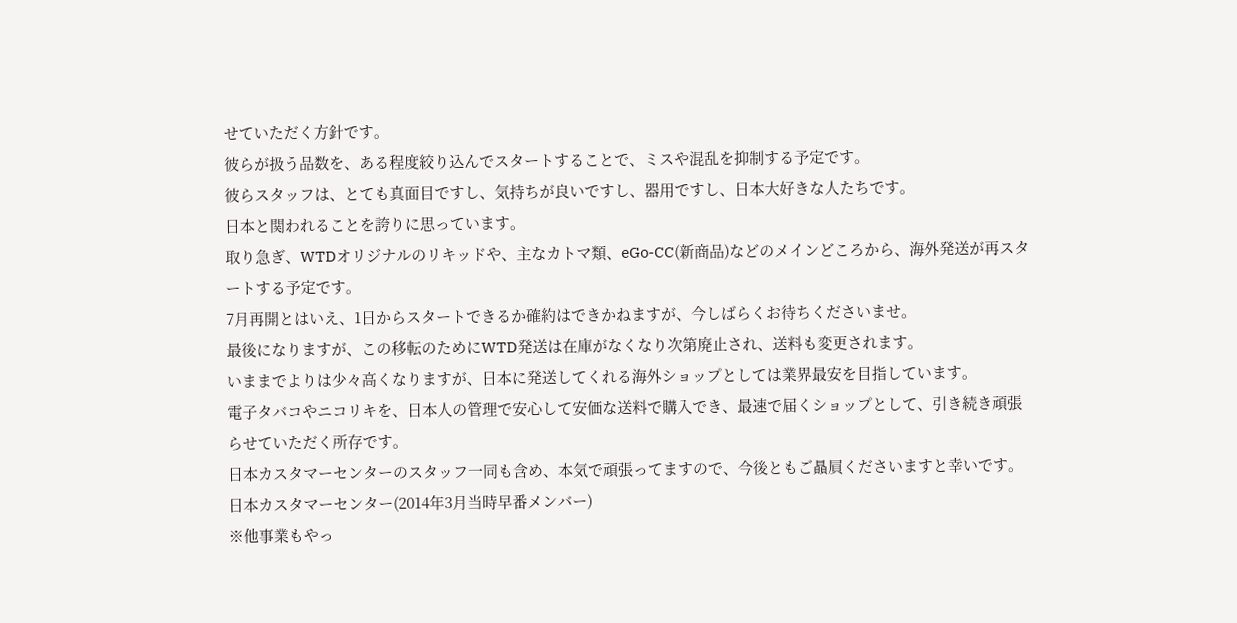せていただく方針です。
彼らが扱う品数を、ある程度絞り込んでスタートすることで、ミスや混乱を抑制する予定です。
彼らスタッフは、とても真面目ですし、気持ちが良いですし、器用ですし、日本大好きな人たちです。
日本と関われることを誇りに思っています。
取り急ぎ、WTDオリジナルのリキッドや、主なカトマ類、eGo-CC(新商品)などのメインどころから、海外発送が再スタートする予定です。
7月再開とはいえ、1日からスタートできるか確約はできかねますが、今しばらくお待ちくださいませ。
最後になりますが、この移転のためにWTD発送は在庫がなくなり次第廃止され、送料も変更されます。
いままでよりは少々高くなりますが、日本に発送してくれる海外ショップとしては業界最安を目指しています。
電子タバコやニコリキを、日本人の管理で安心して安価な送料で購入でき、最速で届くショップとして、引き続き頑張らせていただく所存です。
日本カスタマーセンターのスタッフ一同も含め、本気で頑張ってますので、今後ともご贔屓くださいますと幸いです。
日本カスタマーセンター(2014年3月当時早番メンバー)
※他事業もやっ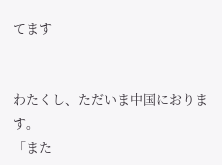てます


わたくし、ただいま中国におります。
「また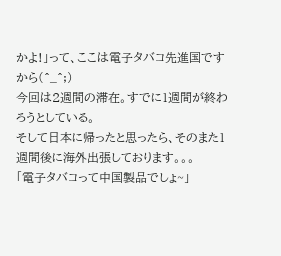かよ!」って、ここは電子タバコ先進国ですから(^_^;)
今回は2週間の滞在。すでに1週間が終わろうとしている。
そして日本に帰ったと思ったら、そのまた1週間後に海外出張しております。。。
「電子タバコって中国製品でしょ~」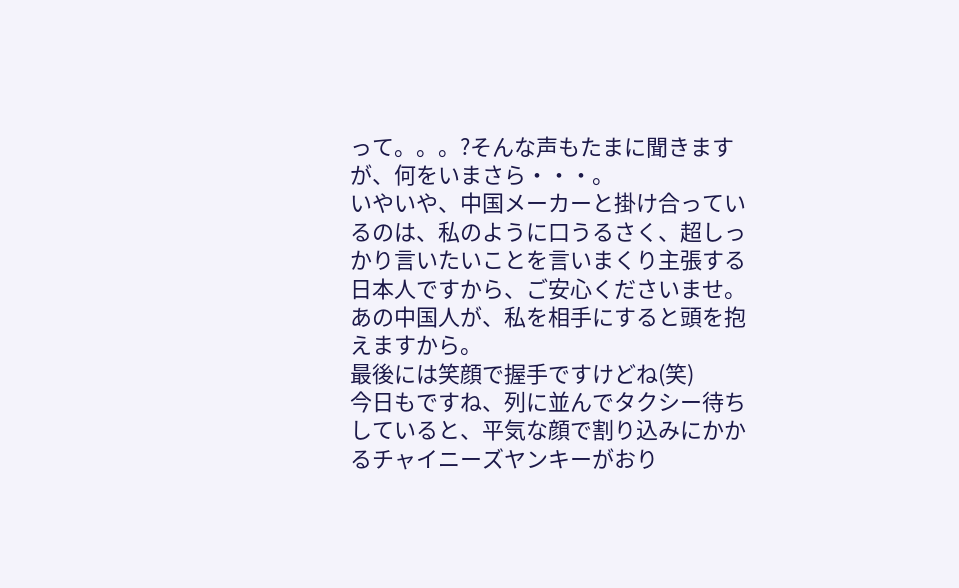って。。。?そんな声もたまに聞きますが、何をいまさら・・・。
いやいや、中国メーカーと掛け合っているのは、私のように口うるさく、超しっかり言いたいことを言いまくり主張する日本人ですから、ご安心くださいませ。
あの中国人が、私を相手にすると頭を抱えますから。
最後には笑顔で握手ですけどね(笑)
今日もですね、列に並んでタクシー待ちしていると、平気な顔で割り込みにかかるチャイニーズヤンキーがおり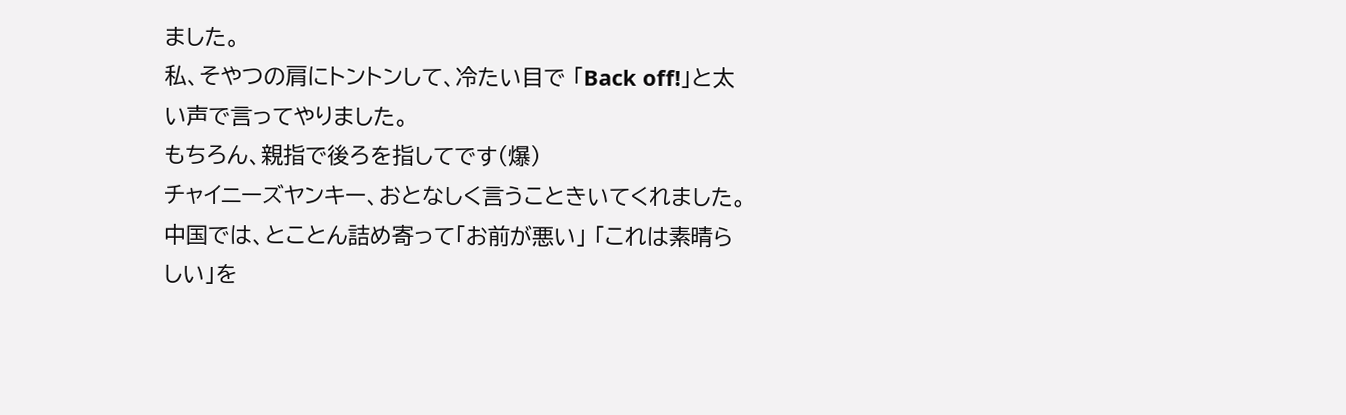ました。
私、そやつの肩にトントンして、冷たい目で 「Back off!」と太い声で言ってやりました。
もちろん、親指で後ろを指してです(爆)
チャイニーズヤンキー、おとなしく言うこときいてくれました。
中国では、とことん詰め寄って「お前が悪い」 「これは素晴らしい」を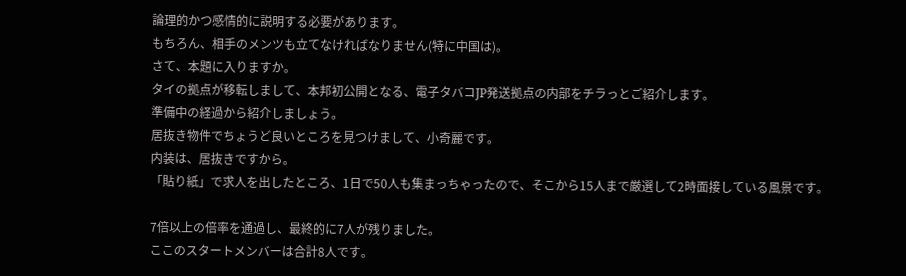論理的かつ感情的に説明する必要があります。
もちろん、相手のメンツも立てなければなりません(特に中国は)。
さて、本題に入りますか。
タイの拠点が移転しまして、本邦初公開となる、電子タバコJP発送拠点の内部をチラっとご紹介します。
準備中の経過から紹介しましょう。
居抜き物件でちょうど良いところを見つけまして、小奇麗です。
内装は、居抜きですから。
「貼り紙」で求人を出したところ、1日で50人も集まっちゃったので、そこから15人まで厳選して2時面接している風景です。

7倍以上の倍率を通過し、最終的に7人が残りました。
ここのスタートメンバーは合計8人です。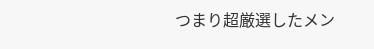つまり超厳選したメン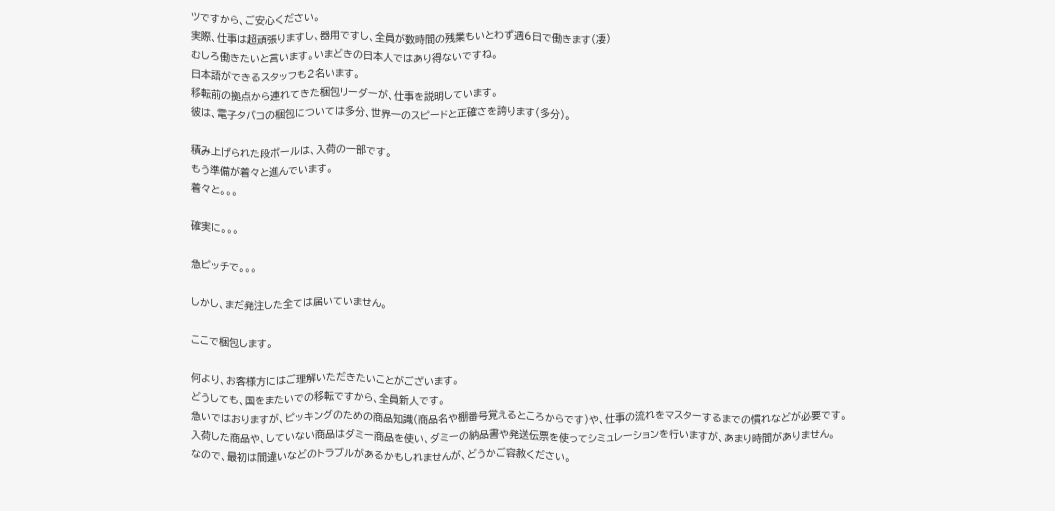ツですから、ご安心ください。
実際、仕事は超頑張りますし、器用ですし、全員が数時間の残業もいとわず週6日で働きます(凄)
むしろ働きたいと言います。いまどきの日本人ではあり得ないですね。
日本語ができるスタッフも2名います。
移転前の拠点から連れてきた梱包リーダーが、仕事を説明しています。
彼は、電子タバコの梱包については多分、世界一のスピードと正確さを誇ります(多分)。

積み上げられた段ボールは、入荷の一部です。
もう準備が着々と進んでいます。
着々と。。。

確実に。。。

急ピッチで。。。

しかし、まだ発注した全ては届いていません。

ここで梱包します。

何より、お客様方にはご理解いただきたいことがございます。
どうしても、国をまたいでの移転ですから、全員新人です。
急いではおりますが、ピッキングのための商品知識(商品名や棚番号覚えるところからです)や、仕事の流れをマスターするまでの慣れなどが必要です。
入荷した商品や、していない商品はダミー商品を使い、ダミーの納品書や発送伝票を使ってシミュレーションを行いますが、あまり時間がありません。
なので、最初は間違いなどのトラブルがあるかもしれませんが、どうかご容赦ください。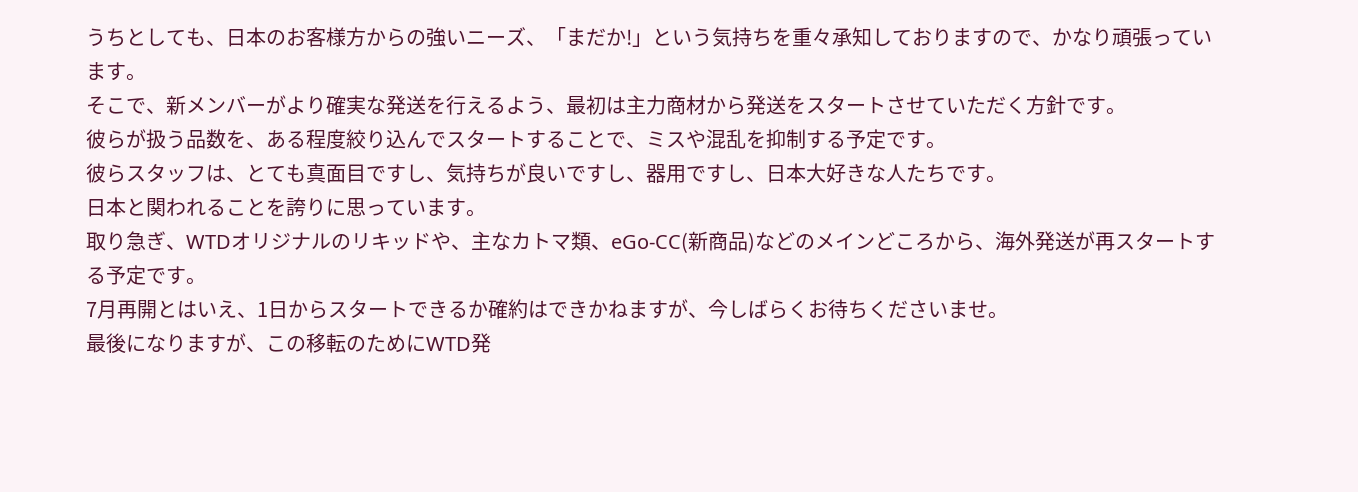うちとしても、日本のお客様方からの強いニーズ、「まだか!」という気持ちを重々承知しておりますので、かなり頑張っています。
そこで、新メンバーがより確実な発送を行えるよう、最初は主力商材から発送をスタートさせていただく方針です。
彼らが扱う品数を、ある程度絞り込んでスタートすることで、ミスや混乱を抑制する予定です。
彼らスタッフは、とても真面目ですし、気持ちが良いですし、器用ですし、日本大好きな人たちです。
日本と関われることを誇りに思っています。
取り急ぎ、WTDオリジナルのリキッドや、主なカトマ類、eGo-CC(新商品)などのメインどころから、海外発送が再スタートする予定です。
7月再開とはいえ、1日からスタートできるか確約はできかねますが、今しばらくお待ちくださいませ。
最後になりますが、この移転のためにWTD発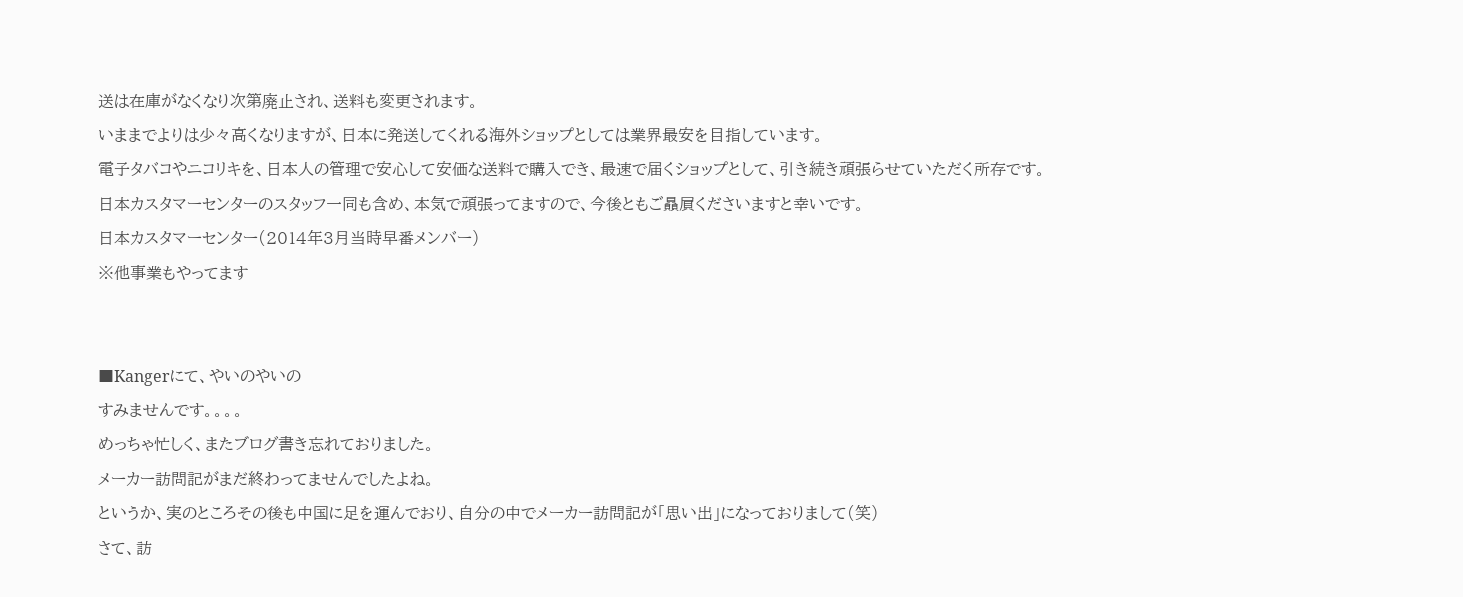送は在庫がなくなり次第廃止され、送料も変更されます。
いままでよりは少々高くなりますが、日本に発送してくれる海外ショップとしては業界最安を目指しています。
電子タバコやニコリキを、日本人の管理で安心して安価な送料で購入でき、最速で届くショップとして、引き続き頑張らせていただく所存です。
日本カスタマーセンターのスタッフ一同も含め、本気で頑張ってますので、今後ともご贔屓くださいますと幸いです。
日本カスタマーセンター(2014年3月当時早番メンバー)
※他事業もやってます


■Kangerにて、やいのやいの
すみませんです。。。。
めっちゃ忙しく、またブログ書き忘れておりました。
メーカー訪問記がまだ終わってませんでしたよね。
というか、実のところその後も中国に足を運んでおり、自分の中でメーカー訪問記が「思い出」になっておりまして(笑)
さて、訪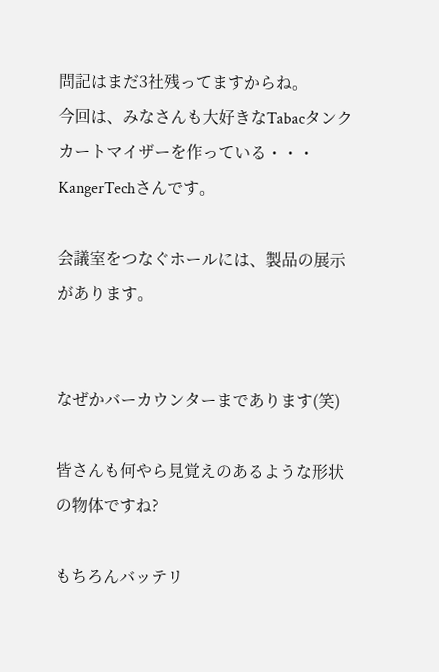問記はまだ3社残ってますからね。
今回は、みなさんも大好きなTabacタンクカートマイザーを作っている・・・
KangerTechさんです。

会議室をつなぐホールには、製品の展示があります。


なぜかバーカウンターまであります(笑)

皆さんも何やら見覚えのあるような形状の物体ですね?

もちろんバッテリ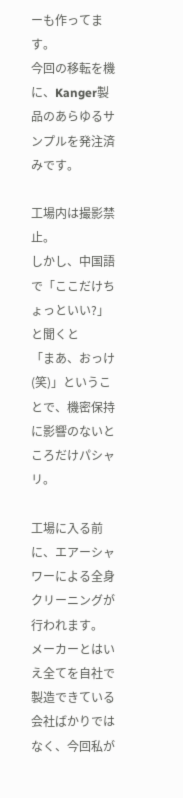ーも作ってます。
今回の移転を機に、Kanger製品のあらゆるサンプルを発注済みです。

工場内は撮影禁止。
しかし、中国語で「ここだけちょっといい?」と聞くと
「まあ、おっけ(笑)」ということで、機密保持に影響のないところだけパシャリ。

工場に入る前に、エアーシャワーによる全身クリーニングが行われます。
メーカーとはいえ全てを自社で製造できている会社ばかりではなく、今回私が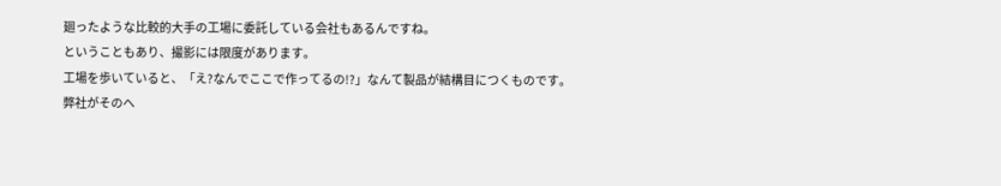廻ったような比較的大手の工場に委託している会社もあるんですね。
ということもあり、撮影には限度があります。
工場を歩いていると、「え?なんでここで作ってるの!?」なんて製品が結構目につくものです。
弊社がそのへ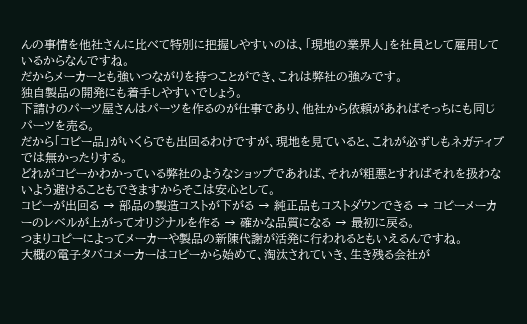んの事情を他社さんに比べて特別に把握しやすいのは、「現地の業界人」を社員として雇用しているからなんですね。
だからメーカーとも強いつながりを持つことができ、これは弊社の強みです。
独自製品の開発にも着手しやすいでしょう。
下請けのパーツ屋さんはパーツを作るのが仕事であり、他社から依頼があればそっちにも同じパーツを売る。
だから「コピー品」がいくらでも出回るわけですが、現地を見ていると、これが必ずしもネガティブでは無かったりする。
どれがコピーかわかっている弊社のようなショップであれば、それが粗悪とすればそれを扱わないよう避けることもできますからそこは安心として。
コピーが出回る → 部品の製造コストが下がる → 純正品もコストダウンできる → コピーメーカーのレベルが上がってオリジナルを作る → 確かな品質になる → 最初に戻る。
つまりコピーによってメーカーや製品の新陳代謝が活発に行われるともいえるんですね。
大概の電子タバコメーカーはコピーから始めて、淘汰されていき、生き残る会社が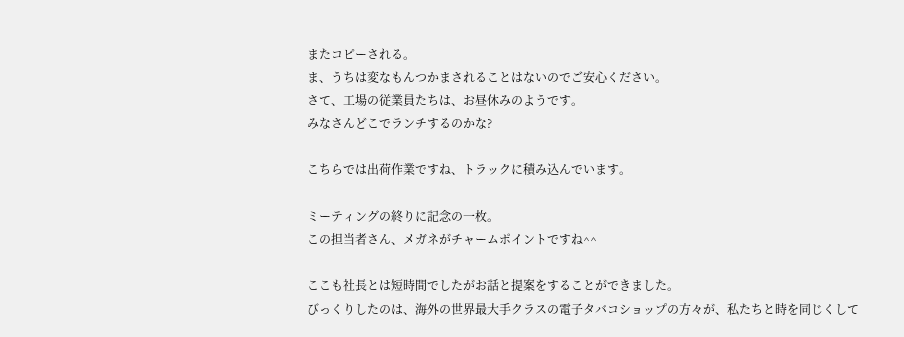またコピーされる。
ま、うちは変なもんつかまされることはないのでご安心ください。
さて、工場の従業員たちは、お昼休みのようです。
みなさんどこでランチするのかな?

こちらでは出荷作業ですね、トラックに積み込んでいます。

ミーティングの終りに記念の一枚。
この担当者さん、メガネがチャームポイントですね^^

ここも社長とは短時間でしたがお話と提案をすることができました。
びっくりしたのは、海外の世界最大手クラスの電子タバコショップの方々が、私たちと時を同じくして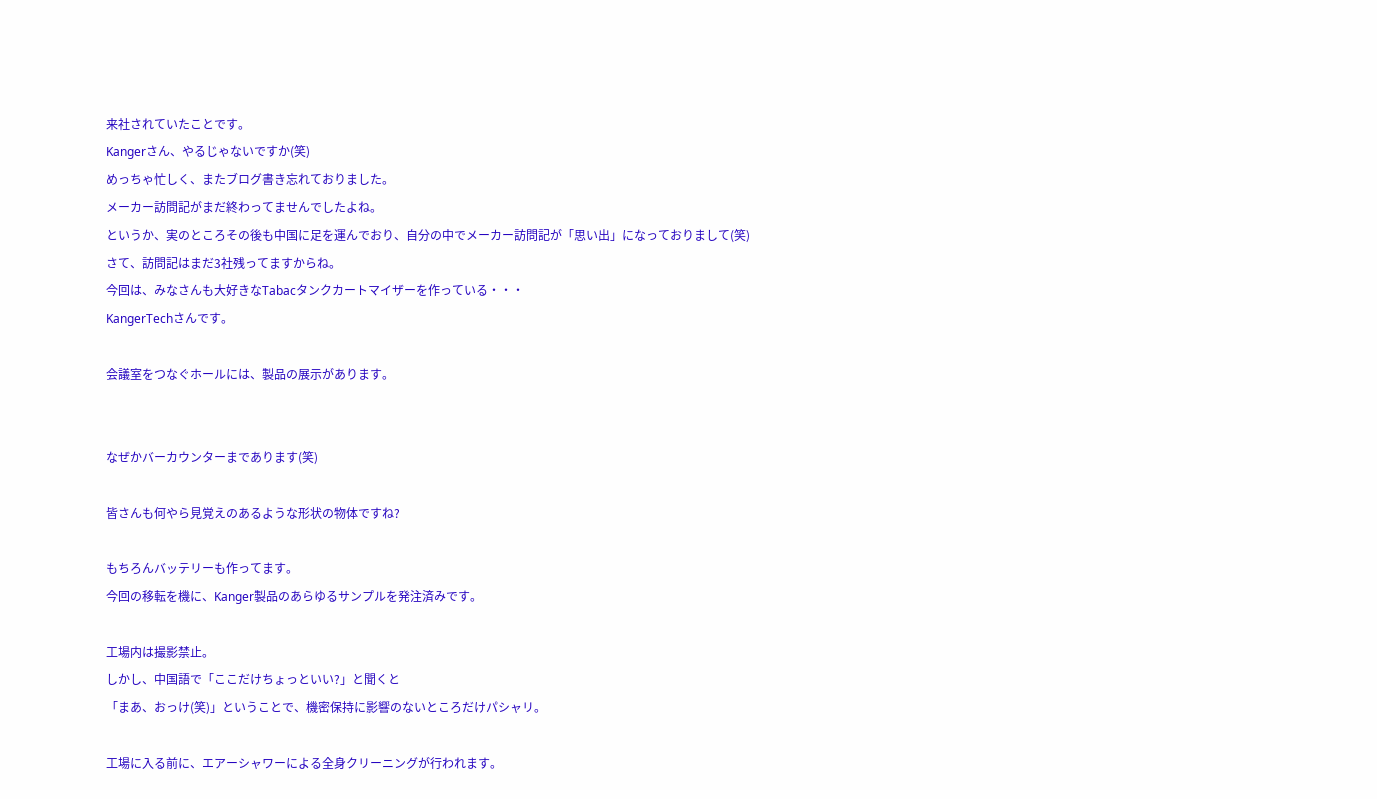来社されていたことです。
Kangerさん、やるじゃないですか(笑)
めっちゃ忙しく、またブログ書き忘れておりました。
メーカー訪問記がまだ終わってませんでしたよね。
というか、実のところその後も中国に足を運んでおり、自分の中でメーカー訪問記が「思い出」になっておりまして(笑)
さて、訪問記はまだ3社残ってますからね。
今回は、みなさんも大好きなTabacタンクカートマイザーを作っている・・・
KangerTechさんです。

会議室をつなぐホールには、製品の展示があります。


なぜかバーカウンターまであります(笑)

皆さんも何やら見覚えのあるような形状の物体ですね?

もちろんバッテリーも作ってます。
今回の移転を機に、Kanger製品のあらゆるサンプルを発注済みです。

工場内は撮影禁止。
しかし、中国語で「ここだけちょっといい?」と聞くと
「まあ、おっけ(笑)」ということで、機密保持に影響のないところだけパシャリ。

工場に入る前に、エアーシャワーによる全身クリーニングが行われます。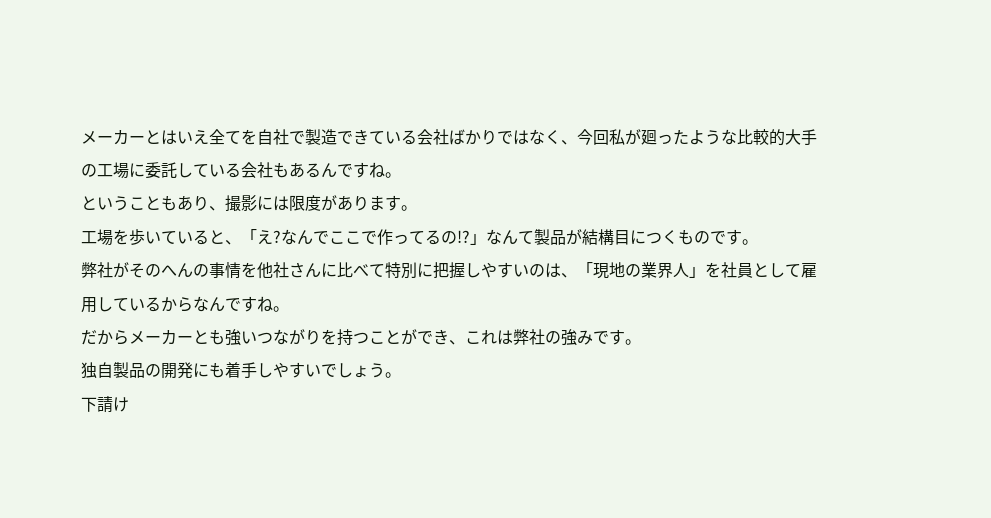メーカーとはいえ全てを自社で製造できている会社ばかりではなく、今回私が廻ったような比較的大手の工場に委託している会社もあるんですね。
ということもあり、撮影には限度があります。
工場を歩いていると、「え?なんでここで作ってるの!?」なんて製品が結構目につくものです。
弊社がそのへんの事情を他社さんに比べて特別に把握しやすいのは、「現地の業界人」を社員として雇用しているからなんですね。
だからメーカーとも強いつながりを持つことができ、これは弊社の強みです。
独自製品の開発にも着手しやすいでしょう。
下請け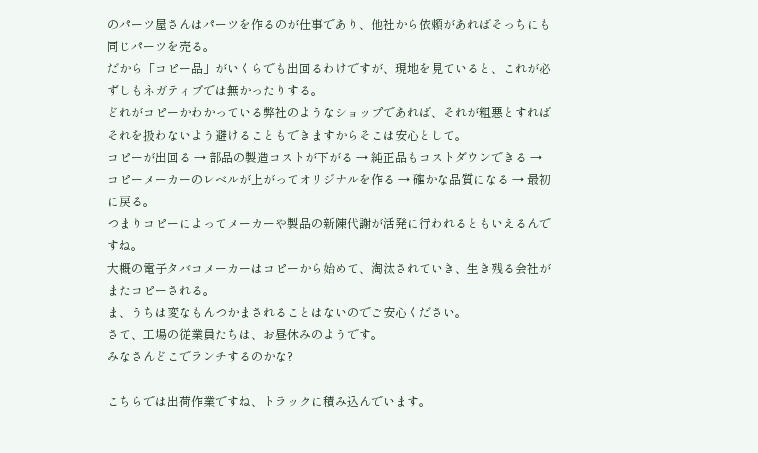のパーツ屋さんはパーツを作るのが仕事であり、他社から依頼があればそっちにも同じパーツを売る。
だから「コピー品」がいくらでも出回るわけですが、現地を見ていると、これが必ずしもネガティブでは無かったりする。
どれがコピーかわかっている弊社のようなショップであれば、それが粗悪とすればそれを扱わないよう避けることもできますからそこは安心として。
コピーが出回る → 部品の製造コストが下がる → 純正品もコストダウンできる → コピーメーカーのレベルが上がってオリジナルを作る → 確かな品質になる → 最初に戻る。
つまりコピーによってメーカーや製品の新陳代謝が活発に行われるともいえるんですね。
大概の電子タバコメーカーはコピーから始めて、淘汰されていき、生き残る会社がまたコピーされる。
ま、うちは変なもんつかまされることはないのでご安心ください。
さて、工場の従業員たちは、お昼休みのようです。
みなさんどこでランチするのかな?

こちらでは出荷作業ですね、トラックに積み込んでいます。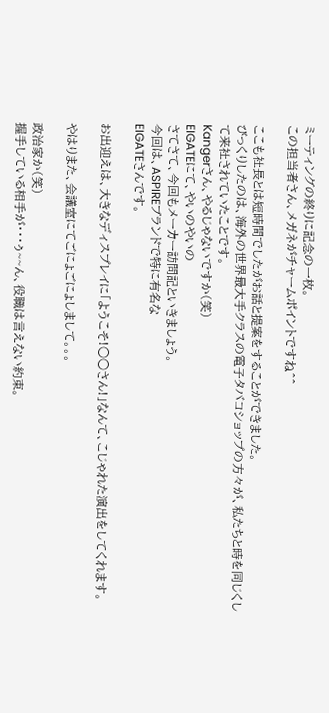ミーティングの終りに記念の一枚。
この担当者さん、メガネがチャームポイントですね^^

ここも社長とは短時間でしたがお話と提案をすることができました。
びっくりしたのは、海外の世界最大手クラスの電子タバコショップの方々が、私たちと時を同じくして来社されていたことです。
Kangerさん、やるじゃないですか(笑)
EIGATEにて、やいのやいの
さてさて、今回もメーカー訪問記といきましょう。
今回は、ASPIREブランドで特に有名な
EIGATEさんです。

お出迎えは、大きなディスプレイに「ようこそ!○○さん!」なんて、こじゃれた演出をしてくれます。

やはりまた、会議室にてごにょごにょしまして。。。

政治家か(笑)
握手している相手が・・・ぅ~~ん、役職は言えない約束。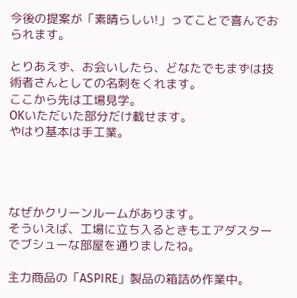今後の提案が「素晴らしい!」ってことで喜んでおられます。

とりあえず、お会いしたら、どなたでもまずは技術者さんとしての名刺をくれます。
ここから先は工場見学。
OKいただいた部分だけ載せます。
やはり基本は手工業。




なぜかクリーンルームがあります。
そういえば、工場に立ち入るときもエアダスターでブシューな部屋を通りましたね。

主力商品の「ASPIRE」製品の箱詰め作業中。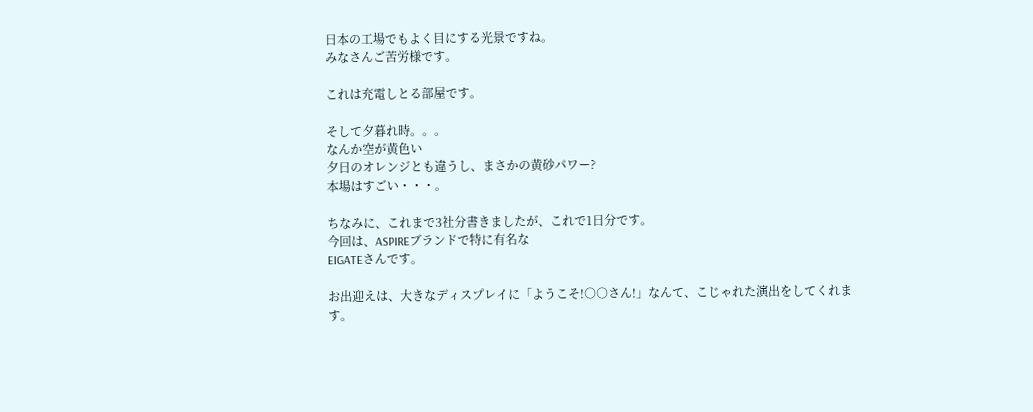日本の工場でもよく目にする光景ですね。
みなさんご苦労様です。

これは充電しとる部屋です。

そして夕暮れ時。。。
なんか空が黄色い
夕日のオレンジとも違うし、まさかの黄砂パワー?
本場はすごい・・・。

ちなみに、これまで3社分書きましたが、これで1日分です。
今回は、ASPIREブランドで特に有名な
EIGATEさんです。

お出迎えは、大きなディスプレイに「ようこそ!○○さん!」なんて、こじゃれた演出をしてくれます。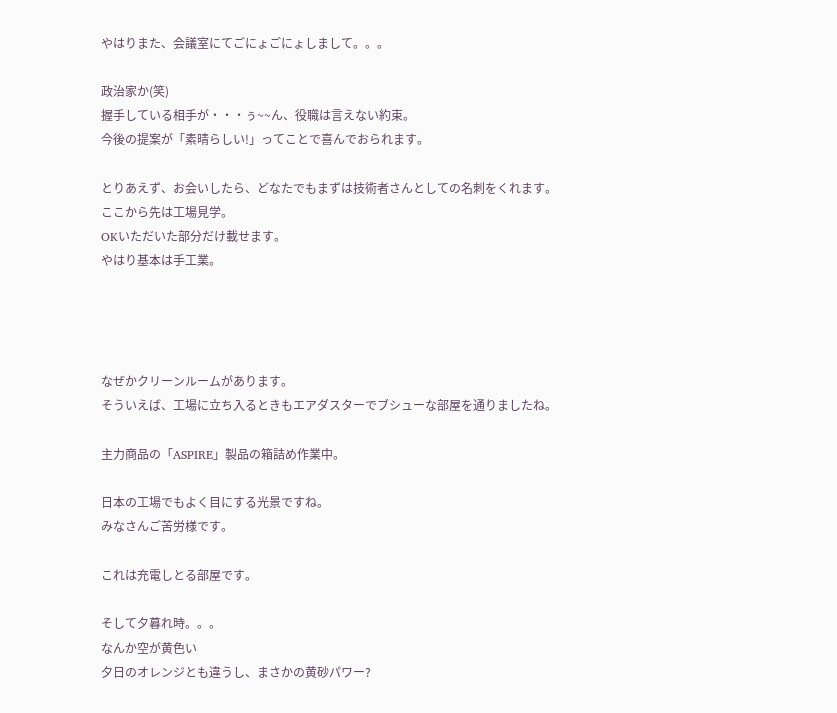やはりまた、会議室にてごにょごにょしまして。。。

政治家か(笑)
握手している相手が・・・ぅ~~ん、役職は言えない約束。
今後の提案が「素晴らしい!」ってことで喜んでおられます。

とりあえず、お会いしたら、どなたでもまずは技術者さんとしての名刺をくれます。
ここから先は工場見学。
OKいただいた部分だけ載せます。
やはり基本は手工業。




なぜかクリーンルームがあります。
そういえば、工場に立ち入るときもエアダスターでブシューな部屋を通りましたね。

主力商品の「ASPIRE」製品の箱詰め作業中。

日本の工場でもよく目にする光景ですね。
みなさんご苦労様です。

これは充電しとる部屋です。

そして夕暮れ時。。。
なんか空が黄色い
夕日のオレンジとも違うし、まさかの黄砂パワー?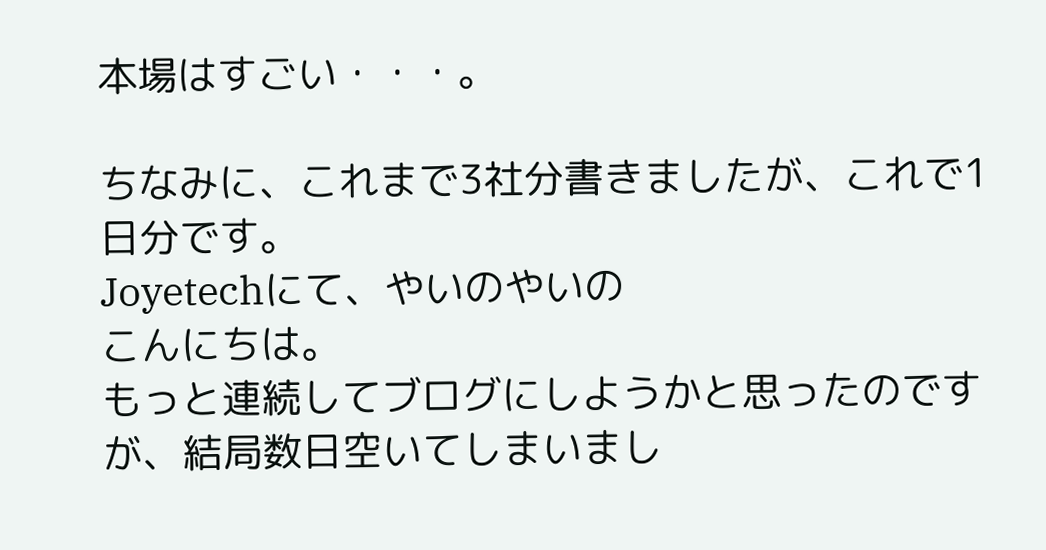本場はすごい・・・。

ちなみに、これまで3社分書きましたが、これで1日分です。
Joyetechにて、やいのやいの
こんにちは。
もっと連続してブログにしようかと思ったのですが、結局数日空いてしまいまし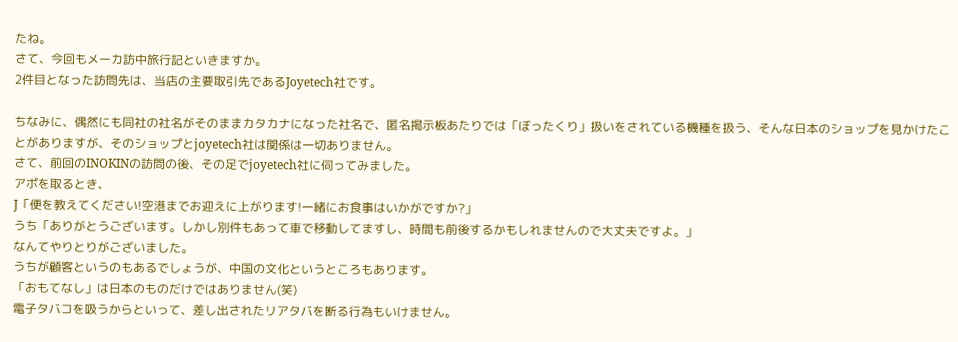たね。
さて、今回もメーカ訪中旅行記といきますか。
2件目となった訪問先は、当店の主要取引先であるJoyetech社です。

ちなみに、偶然にも同社の社名がそのままカタカナになった社名で、匿名掲示板あたりでは「ぼったくり」扱いをされている機種を扱う、そんな日本のショップを見かけたことがありますが、そのショップとjoyetech社は関係は一切ありません。
さて、前回のINOKINの訪問の後、その足でjoyetech社に伺ってみました。
アポを取るとき、
J「便を教えてください!空港までお迎えに上がります!一緒にお食事はいかがですか?」
うち「ありがとうございます。しかし別件もあって車で移動してますし、時間も前後するかもしれませんので大丈夫ですよ。」
なんてやりとりがございました。
うちが顧客というのもあるでしょうが、中国の文化というところもあります。
「おもてなし」は日本のものだけではありません(笑)
電子タバコを吸うからといって、差し出されたリアタバを断る行為もいけません。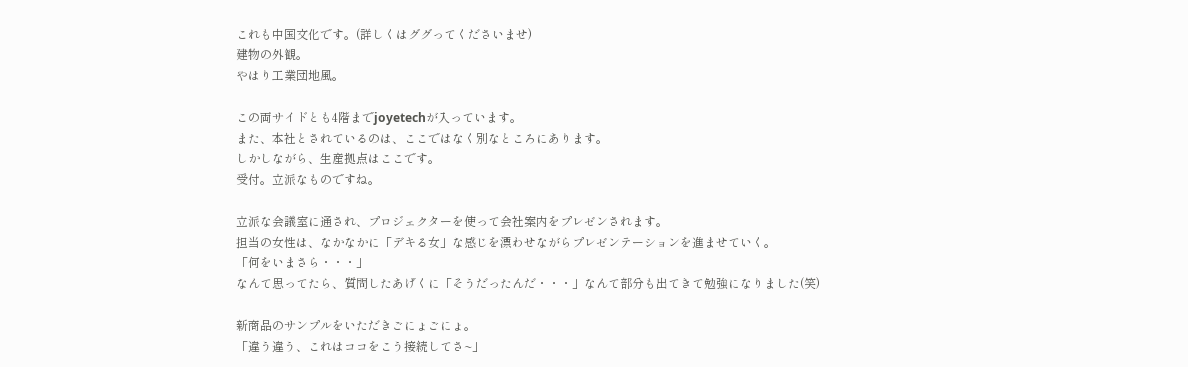これも中国文化です。(詳しくはググってくださいませ)
建物の外観。
やはり工業団地風。

この両サイドとも4階までjoyetechが入っています。
また、本社とされているのは、ここではなく別なところにあります。
しかしながら、生産拠点はここです。
受付。立派なものですね。

立派な会議室に通され、プロジェクターを使って会社案内をプレゼンされます。
担当の女性は、なかなかに「デキる女」な感じを漂わせながらプレゼンテーションを進ませていく。
「何をいまさら・・・」
なんて思ってたら、質問したあげくに「そうだったんだ・・・」なんて部分も出てきて勉強になりました(笑)

新商品のサンプルをいただきごにょごにょ。
「違う違う、これはココをこう接続してさ~」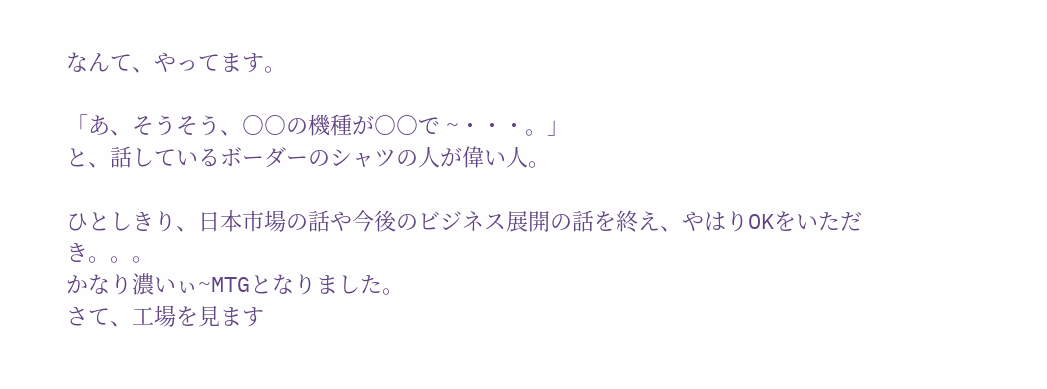なんて、やってます。

「あ、そうそう、○○の機種が○○で ~・・・。」
と、話しているボーダーのシャツの人が偉い人。

ひとしきり、日本市場の話や今後のビジネス展開の話を終え、やはりOKをいただき。。。
かなり濃いぃ~MTGとなりました。
さて、工場を見ます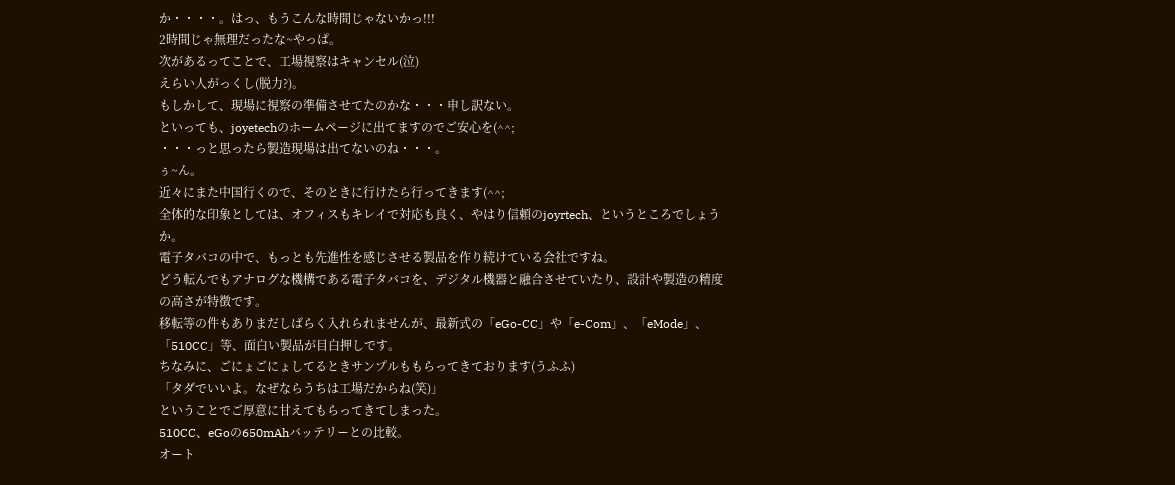か・・・・。はっ、もうこんな時間じゃないかっ!!!
2時間じゃ無理だったな~やっぱ。
次があるってことで、工場視察はキャンセル(泣)
えらい人がっくし(脱力?)。
もしかして、現場に視察の準備させてたのかな・・・申し訳ない。
といっても、joyetechのホームページに出てますのでご安心を(^^;
・・・っと思ったら製造現場は出てないのね・・・。
ぅ~ん。
近々にまた中国行くので、そのときに行けたら行ってきます(^^;
全体的な印象としては、オフィスもキレイで対応も良く、やはり信頼のjoyrtech、というところでしょうか。
電子タバコの中で、もっとも先進性を感じさせる製品を作り続けている会社ですね。
どう転んでもアナログな機構である電子タバコを、デジタル機器と融合させていたり、設計や製造の精度の高さが特徴です。
移転等の件もありまだしばらく入れられませんが、最新式の「eGo-CC」や「e-Com」、「eMode」、「510CC」等、面白い製品が目白押しです。
ちなみに、ごにょごにょしてるときサンプルももらってきております(うふふ)
「タダでいいよ。なぜならうちは工場だからね(笑)」
ということでご厚意に甘えてもらってきてしまった。
510CC、eGoの650mAhバッテリーとの比較。
オート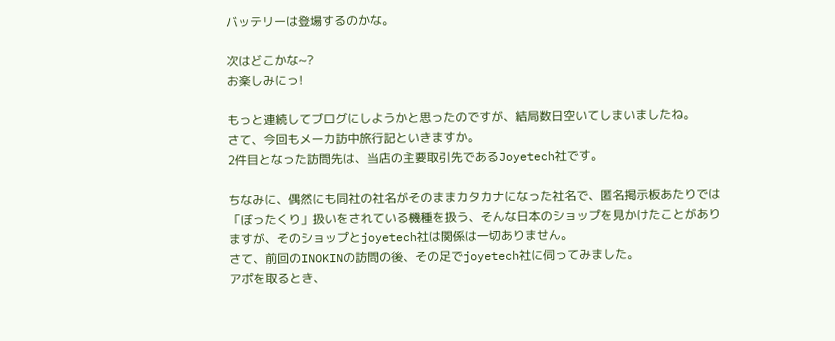バッテリーは登場するのかな。

次はどこかな~?
お楽しみにっ!

もっと連続してブログにしようかと思ったのですが、結局数日空いてしまいましたね。
さて、今回もメーカ訪中旅行記といきますか。
2件目となった訪問先は、当店の主要取引先であるJoyetech社です。

ちなみに、偶然にも同社の社名がそのままカタカナになった社名で、匿名掲示板あたりでは「ぼったくり」扱いをされている機種を扱う、そんな日本のショップを見かけたことがありますが、そのショップとjoyetech社は関係は一切ありません。
さて、前回のINOKINの訪問の後、その足でjoyetech社に伺ってみました。
アポを取るとき、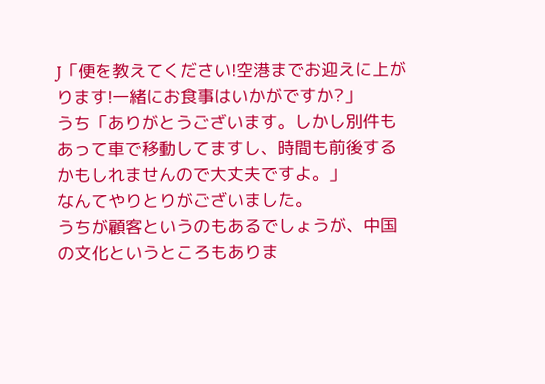J「便を教えてください!空港までお迎えに上がります!一緒にお食事はいかがですか?」
うち「ありがとうございます。しかし別件もあって車で移動してますし、時間も前後するかもしれませんので大丈夫ですよ。」
なんてやりとりがございました。
うちが顧客というのもあるでしょうが、中国の文化というところもありま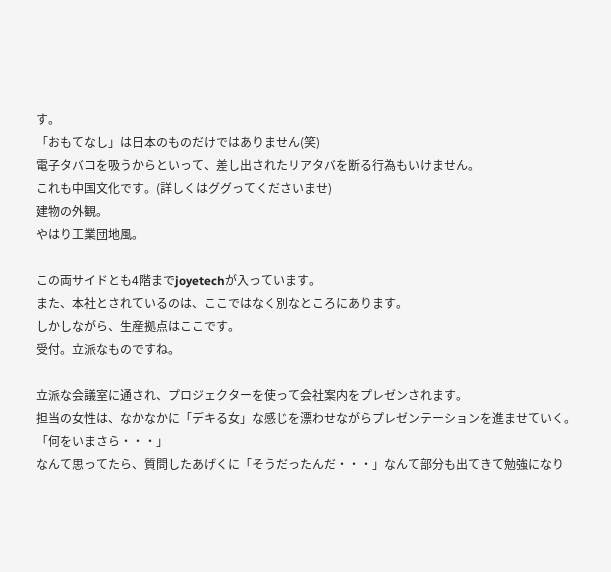す。
「おもてなし」は日本のものだけではありません(笑)
電子タバコを吸うからといって、差し出されたリアタバを断る行為もいけません。
これも中国文化です。(詳しくはググってくださいませ)
建物の外観。
やはり工業団地風。

この両サイドとも4階までjoyetechが入っています。
また、本社とされているのは、ここではなく別なところにあります。
しかしながら、生産拠点はここです。
受付。立派なものですね。

立派な会議室に通され、プロジェクターを使って会社案内をプレゼンされます。
担当の女性は、なかなかに「デキる女」な感じを漂わせながらプレゼンテーションを進ませていく。
「何をいまさら・・・」
なんて思ってたら、質問したあげくに「そうだったんだ・・・」なんて部分も出てきて勉強になり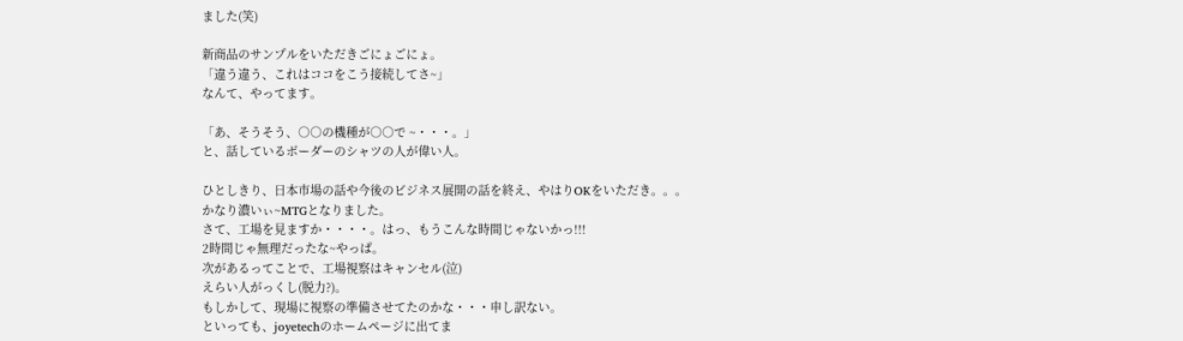ました(笑)

新商品のサンプルをいただきごにょごにょ。
「違う違う、これはココをこう接続してさ~」
なんて、やってます。

「あ、そうそう、○○の機種が○○で ~・・・。」
と、話しているボーダーのシャツの人が偉い人。

ひとしきり、日本市場の話や今後のビジネス展開の話を終え、やはりOKをいただき。。。
かなり濃いぃ~MTGとなりました。
さて、工場を見ますか・・・・。はっ、もうこんな時間じゃないかっ!!!
2時間じゃ無理だったな~やっぱ。
次があるってことで、工場視察はキャンセル(泣)
えらい人がっくし(脱力?)。
もしかして、現場に視察の準備させてたのかな・・・申し訳ない。
といっても、joyetechのホームページに出てま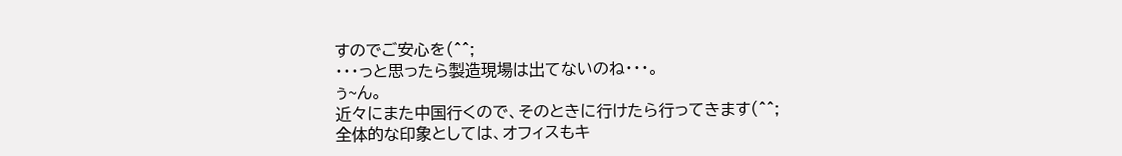すのでご安心を(^^;
・・・っと思ったら製造現場は出てないのね・・・。
ぅ~ん。
近々にまた中国行くので、そのときに行けたら行ってきます(^^;
全体的な印象としては、オフィスもキ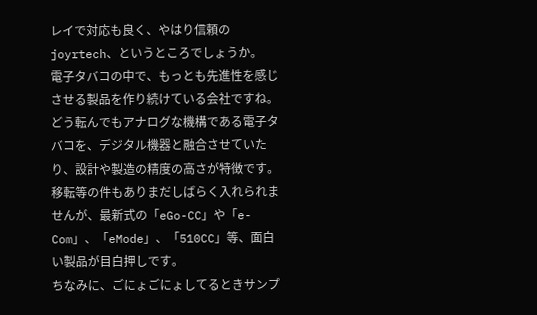レイで対応も良く、やはり信頼のjoyrtech、というところでしょうか。
電子タバコの中で、もっとも先進性を感じさせる製品を作り続けている会社ですね。
どう転んでもアナログな機構である電子タバコを、デジタル機器と融合させていたり、設計や製造の精度の高さが特徴です。
移転等の件もありまだしばらく入れられませんが、最新式の「eGo-CC」や「e-Com」、「eMode」、「510CC」等、面白い製品が目白押しです。
ちなみに、ごにょごにょしてるときサンプ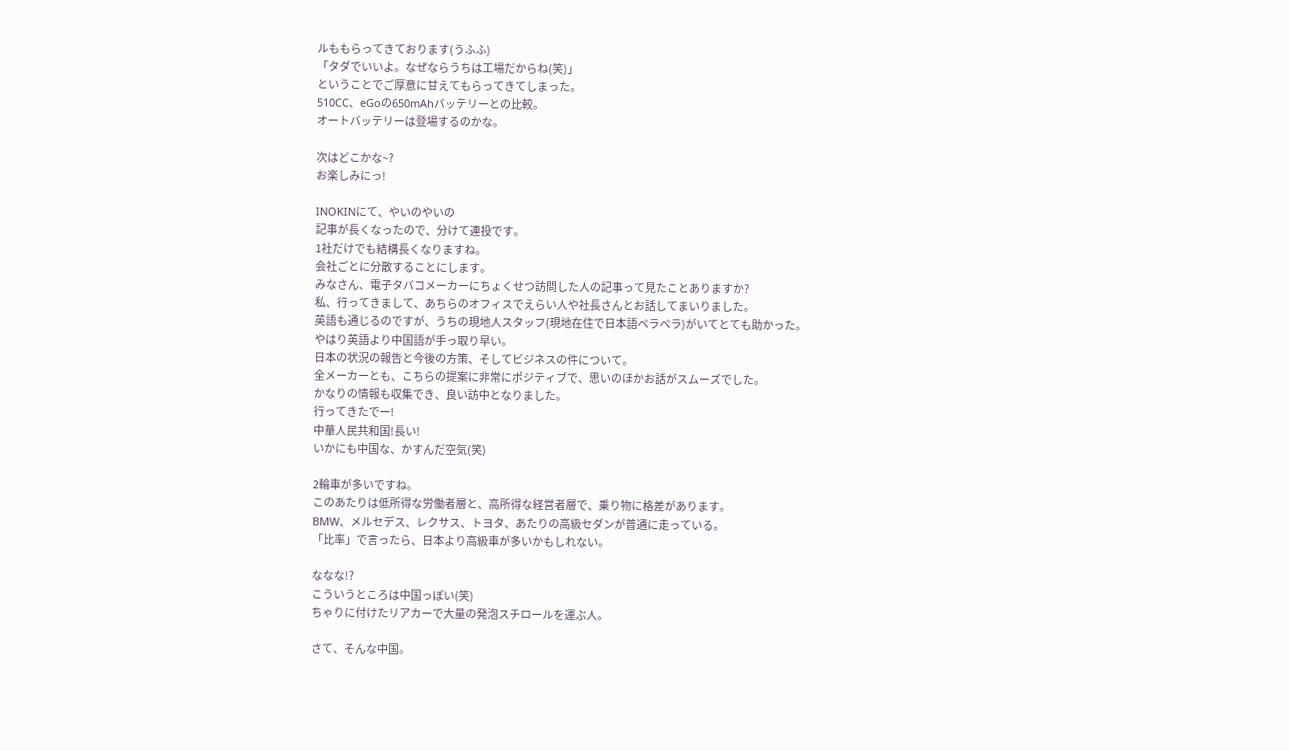ルももらってきております(うふふ)
「タダでいいよ。なぜならうちは工場だからね(笑)」
ということでご厚意に甘えてもらってきてしまった。
510CC、eGoの650mAhバッテリーとの比較。
オートバッテリーは登場するのかな。

次はどこかな~?
お楽しみにっ!

INOKINにて、やいのやいの
記事が長くなったので、分けて連投です。
1社だけでも結構長くなりますね。
会社ごとに分散することにします。
みなさん、電子タバコメーカーにちょくせつ訪問した人の記事って見たことありますか?
私、行ってきまして、あちらのオフィスでえらい人や社長さんとお話してまいりました。
英語も通じるのですが、うちの現地人スタッフ(現地在住で日本語ペラペラ)がいてとても助かった。
やはり英語より中国語が手っ取り早い。
日本の状況の報告と今後の方策、そしてビジネスの件について。
全メーカーとも、こちらの提案に非常にポジティブで、思いのほかお話がスムーズでした。
かなりの情報も収集でき、良い訪中となりました。
行ってきたでー!
中華人民共和国!長い!
いかにも中国な、かすんだ空気(笑)

2輪車が多いですね。
このあたりは低所得な労働者層と、高所得な経営者層で、乗り物に格差があります。
BMW、メルセデス、レクサス、トヨタ、あたりの高級セダンが普通に走っている。
「比率」で言ったら、日本より高級車が多いかもしれない。

ななな!?
こういうところは中国っぽい(笑)
ちゃりに付けたリアカーで大量の発泡スチロールを運ぶ人。

さて、そんな中国。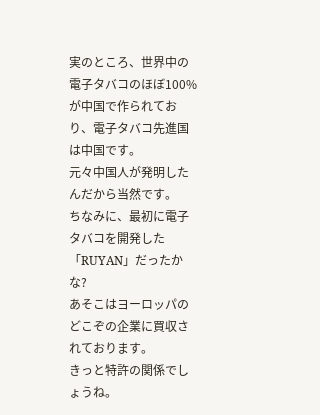実のところ、世界中の電子タバコのほぼ100%が中国で作られており、電子タバコ先進国は中国です。
元々中国人が発明したんだから当然です。
ちなみに、最初に電子タバコを開発した「RUYAN」だったかな?
あそこはヨーロッパのどこぞの企業に買収されております。
きっと特許の関係でしょうね。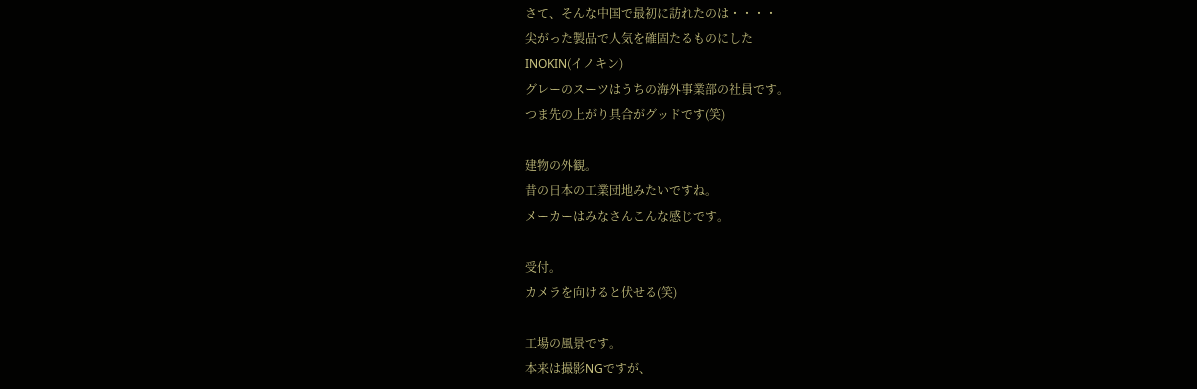さて、そんな中国で最初に訪れたのは・・・・
尖がった製品で人気を確固たるものにした
INOKIN(イノキン)
グレーのスーツはうちの海外事業部の社員です。
つま先の上がり具合がグッドです(笑)

建物の外観。
昔の日本の工業団地みたいですね。
メーカーはみなさんこんな感じです。

受付。
カメラを向けると伏せる(笑)

工場の風景です。
本来は撮影NGですが、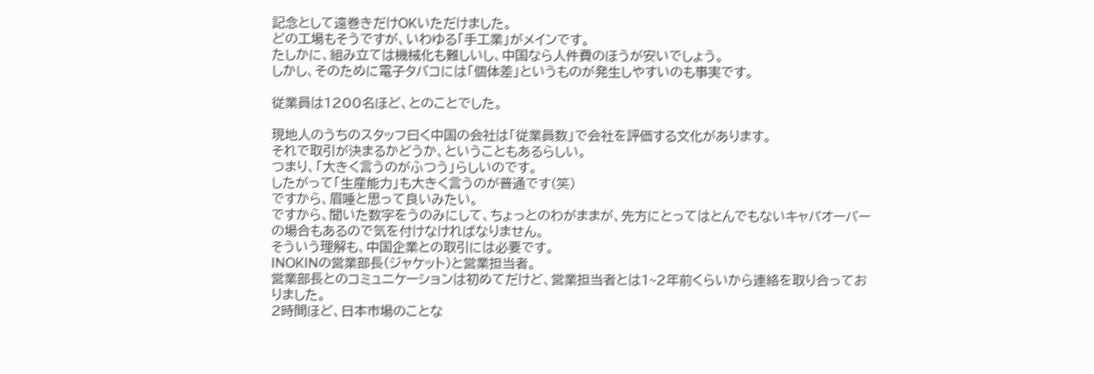記念として遠巻きだけOKいただけました。
どの工場もそうですが、いわゆる「手工業」がメインです。
たしかに、組み立ては機械化も難しいし、中国なら人件費のほうが安いでしょう。
しかし、そのために電子タバコには「個体差」というものが発生しやすいのも事実です。

従業員は1200名ほど、とのことでした。

現地人のうちのスタッフ曰く中国の会社は「従業員数」で会社を評価する文化があります。
それで取引が決まるかどうか、ということもあるらしい。
つまり、「大きく言うのがふつう」らしいのです。
したがって「生産能力」も大きく言うのが普通です(笑)
ですから、眉唾と思って良いみたい。
ですから、聞いた数字をうのみにして、ちょっとのわがままが、先方にとってはとんでもないキャパオーバーの場合もあるので気を付けなければなりません。
そういう理解も、中国企業との取引には必要です。
INOKINの営業部長(ジャケット)と営業担当者。
営業部長とのコミュニケーションは初めてだけど、営業担当者とは1~2年前くらいから連絡を取り合っておりました。
2時間ほど、日本市場のことな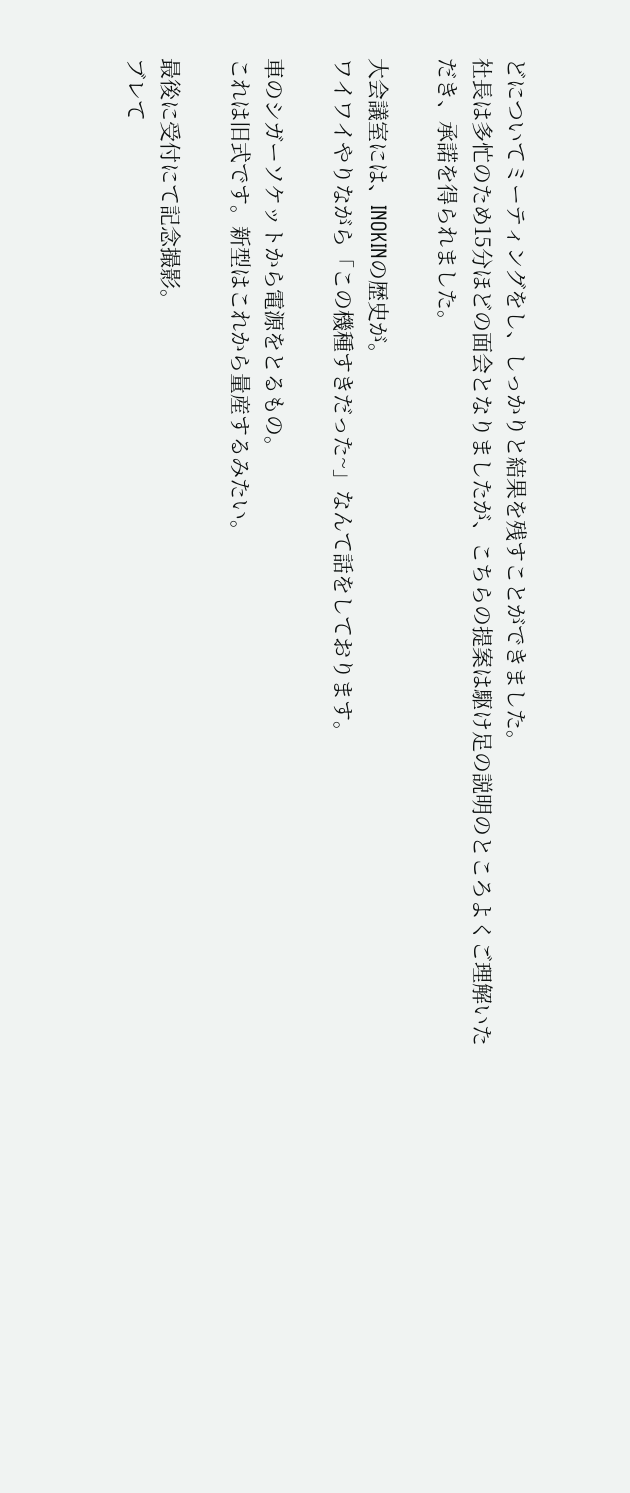どについてミーティングをし、しっかりと結果を残すことができました。
社長は多忙のため15分ほどの面会となりましたが、こちらの提案は駆け足の説明のところよくご理解いただき、承諾を得られました。

大会議室には、INOKINの歴史が。
ワイワイやりながら「この機種すきだった~」なんて話をしております。

車のシガーソケットから電源をとるもの。
これは旧式です。新型はこれから量産するみたい。

最後に受付にて記念撮影。
ブレて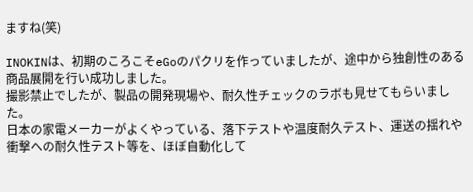ますね(笑)

INOKINは、初期のころこそeGoのパクリを作っていましたが、途中から独創性のある商品展開を行い成功しました。
撮影禁止でしたが、製品の開発現場や、耐久性チェックのラボも見せてもらいました。
日本の家電メーカーがよくやっている、落下テストや温度耐久テスト、運送の揺れや衝撃への耐久性テスト等を、ほぼ自動化して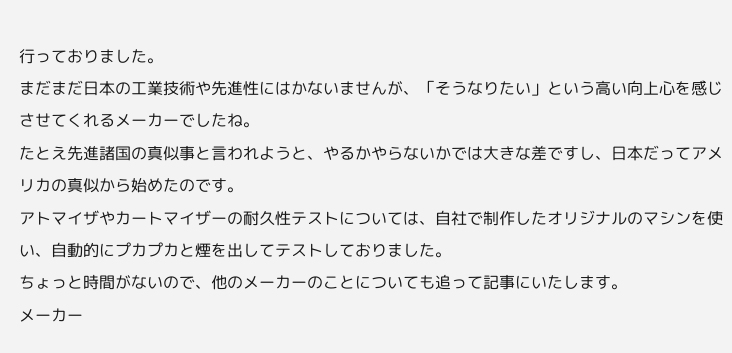行っておりました。
まだまだ日本の工業技術や先進性にはかないませんが、「そうなりたい」という高い向上心を感じさせてくれるメーカーでしたね。
たとえ先進諸国の真似事と言われようと、やるかやらないかでは大きな差ですし、日本だってアメリカの真似から始めたのです。
アトマイザやカートマイザーの耐久性テストについては、自社で制作したオリジナルのマシンを使い、自動的にプカプカと煙を出してテストしておりました。
ちょっと時間がないので、他のメーカーのことについても追って記事にいたします。
メーカー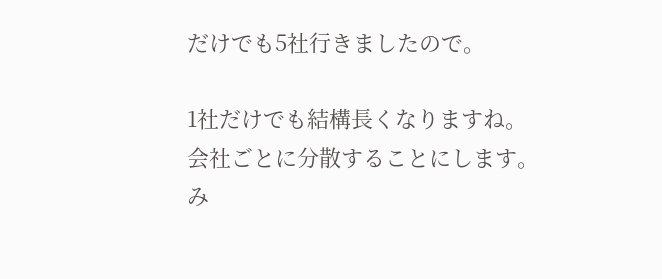だけでも5社行きましたので。

1社だけでも結構長くなりますね。
会社ごとに分散することにします。
み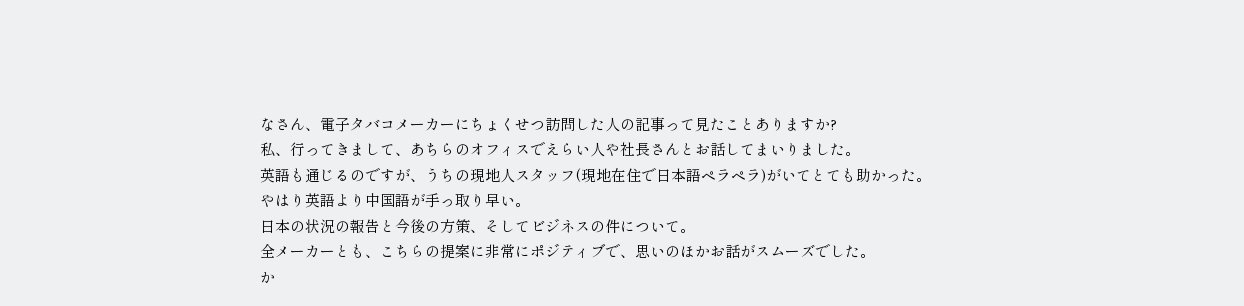なさん、電子タバコメーカーにちょくせつ訪問した人の記事って見たことありますか?
私、行ってきまして、あちらのオフィスでえらい人や社長さんとお話してまいりました。
英語も通じるのですが、うちの現地人スタッフ(現地在住で日本語ペラペラ)がいてとても助かった。
やはり英語より中国語が手っ取り早い。
日本の状況の報告と今後の方策、そしてビジネスの件について。
全メーカーとも、こちらの提案に非常にポジティブで、思いのほかお話がスムーズでした。
か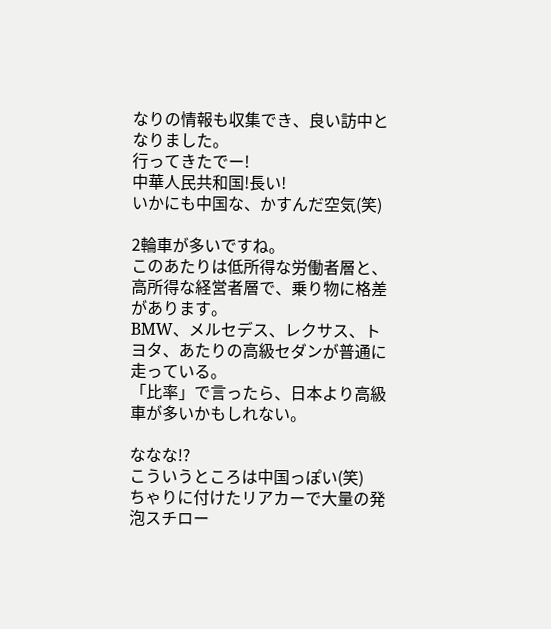なりの情報も収集でき、良い訪中となりました。
行ってきたでー!
中華人民共和国!長い!
いかにも中国な、かすんだ空気(笑)

2輪車が多いですね。
このあたりは低所得な労働者層と、高所得な経営者層で、乗り物に格差があります。
BMW、メルセデス、レクサス、トヨタ、あたりの高級セダンが普通に走っている。
「比率」で言ったら、日本より高級車が多いかもしれない。

ななな!?
こういうところは中国っぽい(笑)
ちゃりに付けたリアカーで大量の発泡スチロー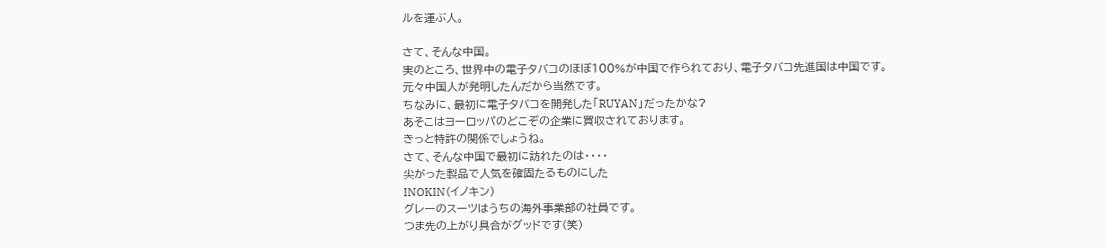ルを運ぶ人。

さて、そんな中国。
実のところ、世界中の電子タバコのほぼ100%が中国で作られており、電子タバコ先進国は中国です。
元々中国人が発明したんだから当然です。
ちなみに、最初に電子タバコを開発した「RUYAN」だったかな?
あそこはヨーロッパのどこぞの企業に買収されております。
きっと特許の関係でしょうね。
さて、そんな中国で最初に訪れたのは・・・・
尖がった製品で人気を確固たるものにした
INOKIN(イノキン)
グレーのスーツはうちの海外事業部の社員です。
つま先の上がり具合がグッドです(笑)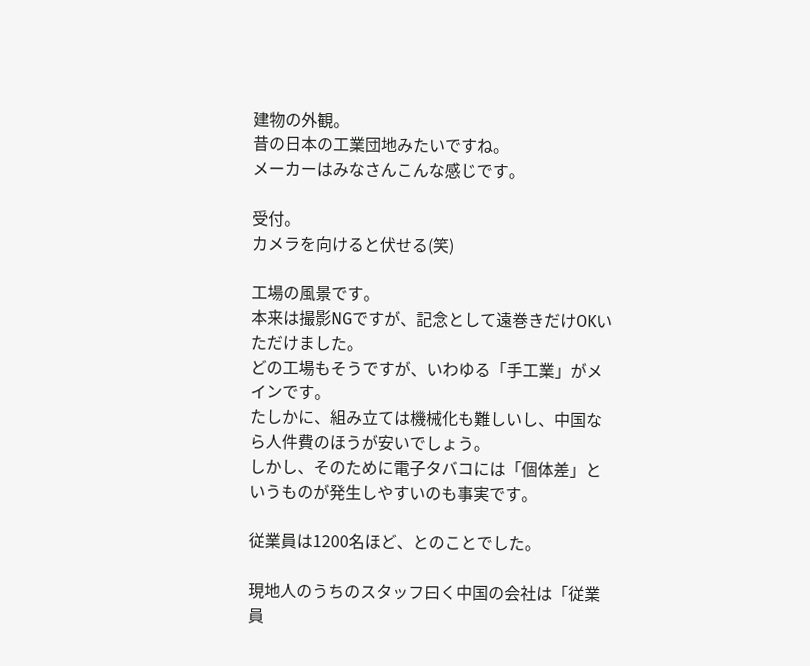建物の外観。
昔の日本の工業団地みたいですね。
メーカーはみなさんこんな感じです。

受付。
カメラを向けると伏せる(笑)

工場の風景です。
本来は撮影NGですが、記念として遠巻きだけOKいただけました。
どの工場もそうですが、いわゆる「手工業」がメインです。
たしかに、組み立ては機械化も難しいし、中国なら人件費のほうが安いでしょう。
しかし、そのために電子タバコには「個体差」というものが発生しやすいのも事実です。

従業員は1200名ほど、とのことでした。

現地人のうちのスタッフ曰く中国の会社は「従業員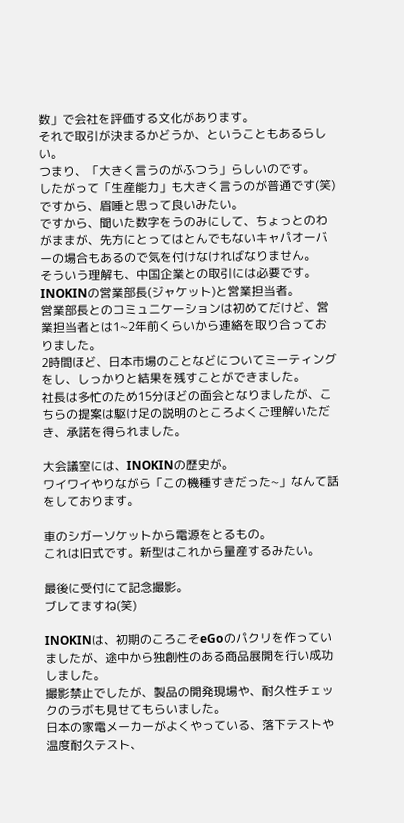数」で会社を評価する文化があります。
それで取引が決まるかどうか、ということもあるらしい。
つまり、「大きく言うのがふつう」らしいのです。
したがって「生産能力」も大きく言うのが普通です(笑)
ですから、眉唾と思って良いみたい。
ですから、聞いた数字をうのみにして、ちょっとのわがままが、先方にとってはとんでもないキャパオーバーの場合もあるので気を付けなければなりません。
そういう理解も、中国企業との取引には必要です。
INOKINの営業部長(ジャケット)と営業担当者。
営業部長とのコミュニケーションは初めてだけど、営業担当者とは1~2年前くらいから連絡を取り合っておりました。
2時間ほど、日本市場のことなどについてミーティングをし、しっかりと結果を残すことができました。
社長は多忙のため15分ほどの面会となりましたが、こちらの提案は駆け足の説明のところよくご理解いただき、承諾を得られました。

大会議室には、INOKINの歴史が。
ワイワイやりながら「この機種すきだった~」なんて話をしております。

車のシガーソケットから電源をとるもの。
これは旧式です。新型はこれから量産するみたい。

最後に受付にて記念撮影。
ブレてますね(笑)

INOKINは、初期のころこそeGoのパクリを作っていましたが、途中から独創性のある商品展開を行い成功しました。
撮影禁止でしたが、製品の開発現場や、耐久性チェックのラボも見せてもらいました。
日本の家電メーカーがよくやっている、落下テストや温度耐久テスト、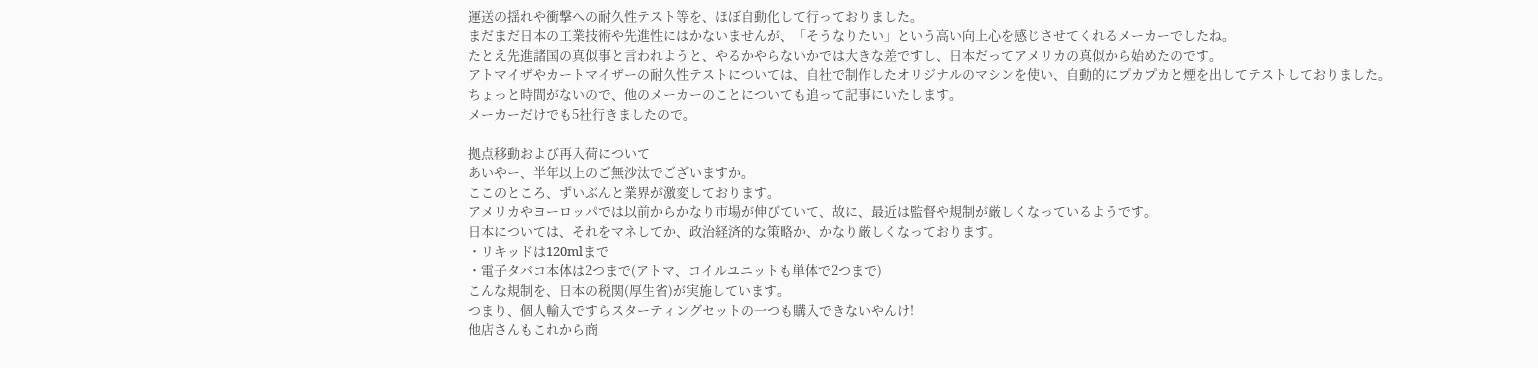運送の揺れや衝撃への耐久性テスト等を、ほぼ自動化して行っておりました。
まだまだ日本の工業技術や先進性にはかないませんが、「そうなりたい」という高い向上心を感じさせてくれるメーカーでしたね。
たとえ先進諸国の真似事と言われようと、やるかやらないかでは大きな差ですし、日本だってアメリカの真似から始めたのです。
アトマイザやカートマイザーの耐久性テストについては、自社で制作したオリジナルのマシンを使い、自動的にプカプカと煙を出してテストしておりました。
ちょっと時間がないので、他のメーカーのことについても追って記事にいたします。
メーカーだけでも5社行きましたので。

拠点移動および再入荷について
あいやー、半年以上のご無沙汰でございますか。
ここのところ、ずいぶんと業界が激変しております。
アメリカやヨーロッパでは以前からかなり市場が伸びていて、故に、最近は監督や規制が厳しくなっているようです。
日本については、それをマネしてか、政治経済的な策略か、かなり厳しくなっております。
・リキッドは120mlまで
・電子タバコ本体は2つまで(アトマ、コイルユニットも単体で2つまで)
こんな規制を、日本の税関(厚生省)が実施しています。
つまり、個人輸入ですらスターティングセットの一つも購入できないやんけ!
他店さんもこれから商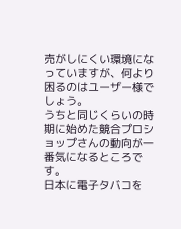売がしにくい環境になっていますが、何より困るのはユーザー様でしょう。
うちと同じくらいの時期に始めた競合プロショップさんの動向が一番気になるところです。
日本に電子タバコを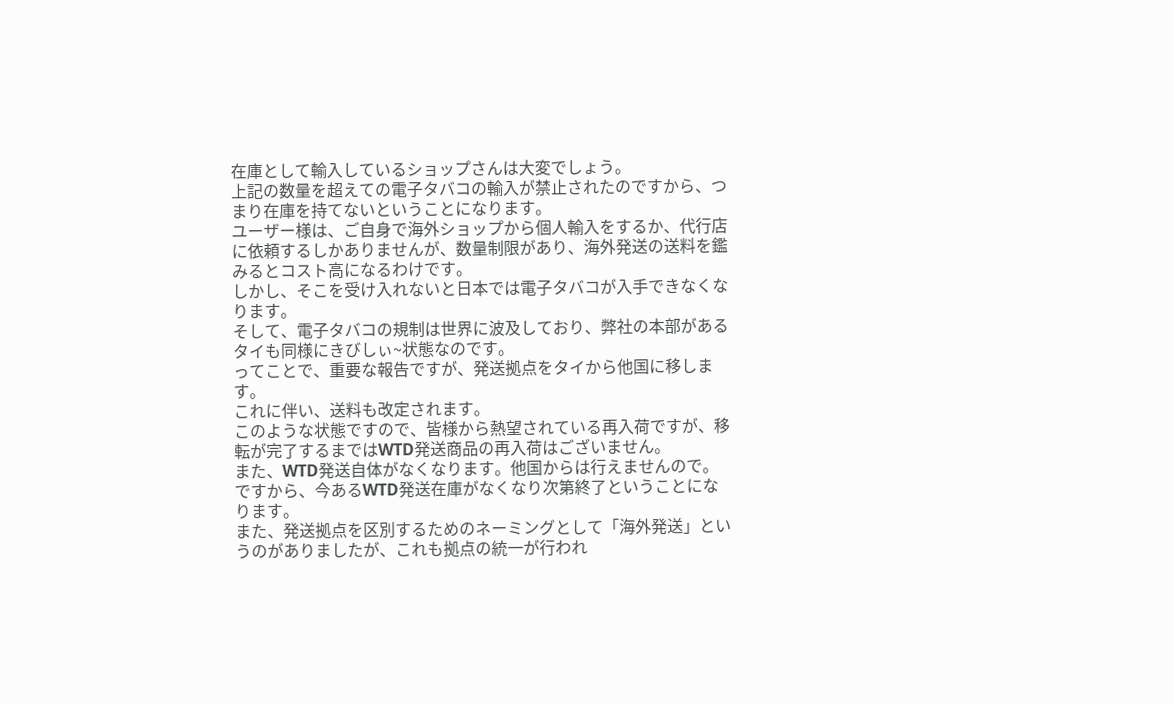在庫として輸入しているショップさんは大変でしょう。
上記の数量を超えての電子タバコの輸入が禁止されたのですから、つまり在庫を持てないということになります。
ユーザー様は、ご自身で海外ショップから個人輸入をするか、代行店に依頼するしかありませんが、数量制限があり、海外発送の送料を鑑みるとコスト高になるわけです。
しかし、そこを受け入れないと日本では電子タバコが入手できなくなります。
そして、電子タバコの規制は世界に波及しており、弊社の本部があるタイも同様にきびしぃ~状態なのです。
ってことで、重要な報告ですが、発送拠点をタイから他国に移します。
これに伴い、送料も改定されます。
このような状態ですので、皆様から熱望されている再入荷ですが、移転が完了するまではWTD発送商品の再入荷はございません。
また、WTD発送自体がなくなります。他国からは行えませんので。
ですから、今あるWTD発送在庫がなくなり次第終了ということになります。
また、発送拠点を区別するためのネーミングとして「海外発送」というのがありましたが、これも拠点の統一が行われ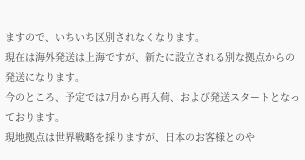ますので、いちいち区別されなくなります。
現在は海外発送は上海ですが、新たに設立される別な拠点からの発送になります。
今のところ、予定では7月から再入荷、および発送スタートとなっております。
現地拠点は世界戦略を採りますが、日本のお客様とのや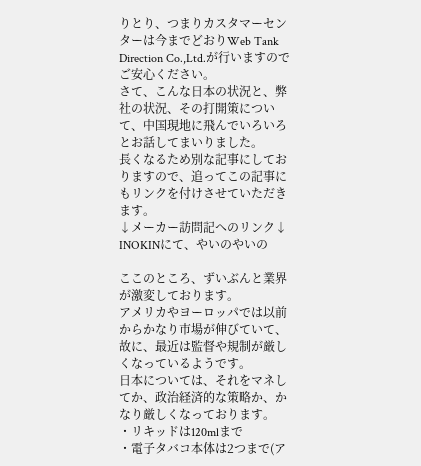りとり、つまりカスタマーセンターは今までどおりWeb Tank Direction Co.,Ltd.が行いますのでご安心ください。
さて、こんな日本の状況と、弊社の状況、その打開策について、中国現地に飛んでいろいろとお話してまいりました。
長くなるため別な記事にしておりますので、追ってこの記事にもリンクを付けさせていただきます。
↓メーカー訪問記へのリンク↓
INOKINにて、やいのやいの

ここのところ、ずいぶんと業界が激変しております。
アメリカやヨーロッパでは以前からかなり市場が伸びていて、故に、最近は監督や規制が厳しくなっているようです。
日本については、それをマネしてか、政治経済的な策略か、かなり厳しくなっております。
・リキッドは120mlまで
・電子タバコ本体は2つまで(ア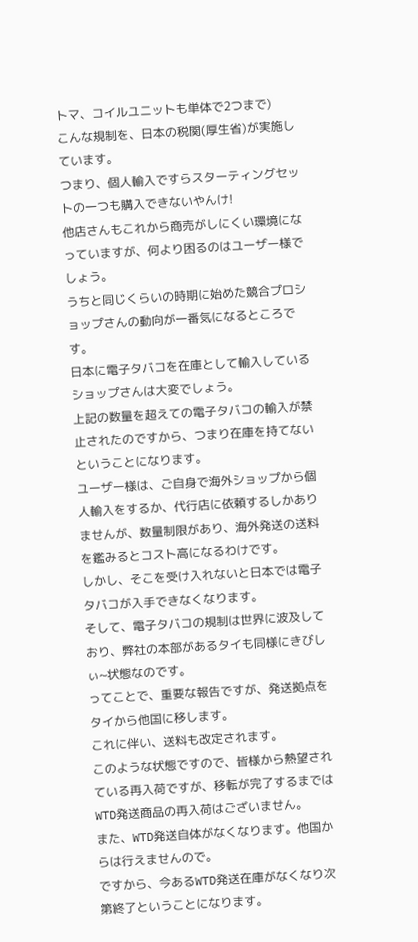トマ、コイルユニットも単体で2つまで)
こんな規制を、日本の税関(厚生省)が実施しています。
つまり、個人輸入ですらスターティングセットの一つも購入できないやんけ!
他店さんもこれから商売がしにくい環境になっていますが、何より困るのはユーザー様でしょう。
うちと同じくらいの時期に始めた競合プロショップさんの動向が一番気になるところです。
日本に電子タバコを在庫として輸入しているショップさんは大変でしょう。
上記の数量を超えての電子タバコの輸入が禁止されたのですから、つまり在庫を持てないということになります。
ユーザー様は、ご自身で海外ショップから個人輸入をするか、代行店に依頼するしかありませんが、数量制限があり、海外発送の送料を鑑みるとコスト高になるわけです。
しかし、そこを受け入れないと日本では電子タバコが入手できなくなります。
そして、電子タバコの規制は世界に波及しており、弊社の本部があるタイも同様にきびしぃ~状態なのです。
ってことで、重要な報告ですが、発送拠点をタイから他国に移します。
これに伴い、送料も改定されます。
このような状態ですので、皆様から熱望されている再入荷ですが、移転が完了するまではWTD発送商品の再入荷はございません。
また、WTD発送自体がなくなります。他国からは行えませんので。
ですから、今あるWTD発送在庫がなくなり次第終了ということになります。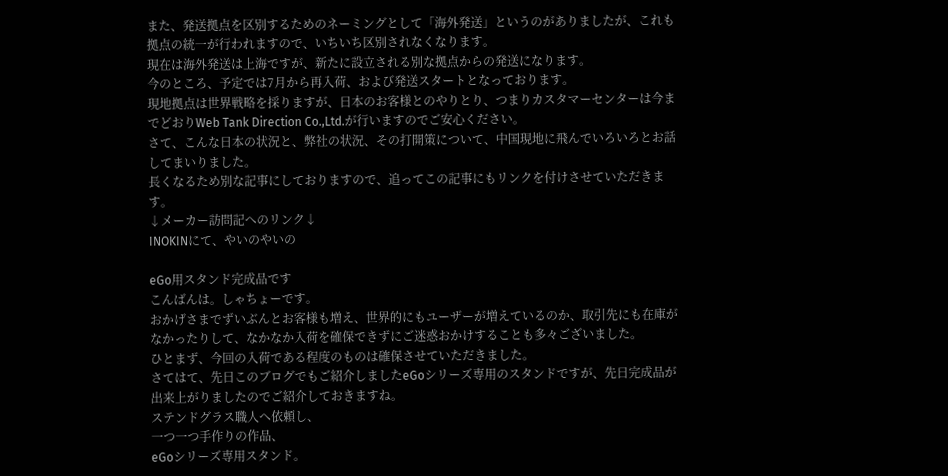また、発送拠点を区別するためのネーミングとして「海外発送」というのがありましたが、これも拠点の統一が行われますので、いちいち区別されなくなります。
現在は海外発送は上海ですが、新たに設立される別な拠点からの発送になります。
今のところ、予定では7月から再入荷、および発送スタートとなっております。
現地拠点は世界戦略を採りますが、日本のお客様とのやりとり、つまりカスタマーセンターは今までどおりWeb Tank Direction Co.,Ltd.が行いますのでご安心ください。
さて、こんな日本の状況と、弊社の状況、その打開策について、中国現地に飛んでいろいろとお話してまいりました。
長くなるため別な記事にしておりますので、追ってこの記事にもリンクを付けさせていただきます。
↓メーカー訪問記へのリンク↓
INOKINにて、やいのやいの

eGo用スタンド完成品です
こんばんは。しゃちょーです。
おかげさまでずいぶんとお客様も増え、世界的にもユーザーが増えているのか、取引先にも在庫がなかったりして、なかなか入荷を確保できずにご迷惑おかけすることも多々ございました。
ひとまず、今回の入荷である程度のものは確保させていただきました。
さてはて、先日このブログでもご紹介しましたeGoシリーズ専用のスタンドですが、先日完成品が出来上がりましたのでご紹介しておきますね。
ステンドグラス職人へ依頼し、
一つ一つ手作りの作品、
eGoシリーズ専用スタンド。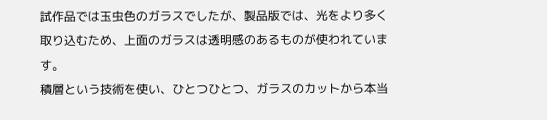試作品では玉虫色のガラスでしたが、製品版では、光をより多く取り込むため、上面のガラスは透明感のあるものが使われています。
積層という技術を使い、ひとつひとつ、ガラスのカットから本当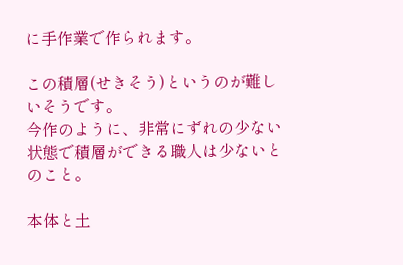に手作業で作られます。

この積層(せきそう)というのが難しいそうです。
今作のように、非常にずれの少ない状態で積層ができる職人は少ないとのこと。

本体と土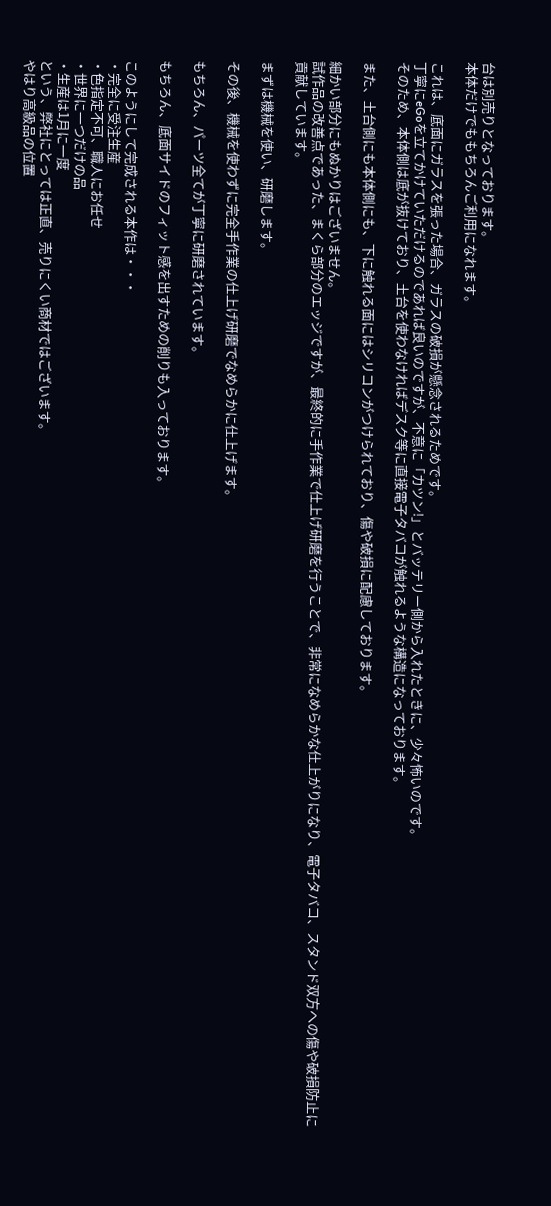台は別売りとなっております。
本体だけでももちろんご利用になれます。

これは、底面にガラスを張った場合、ガラスの破損が懸念されるためです。
丁寧にeGoを立てかけていただけるのであれば良いのですが、不意に「カツン!」とバッテリー側から入れたときに、少々怖いのです。
そのため、本体側は底が抜けており、土台を使わなければデスク等に直接電子タバコが触れるような構造になっております。

また、土台側にも本体側にも、下に触れる面にはシリコンがつけられており、傷や破損に配慮しております。

細かい部分にもぬかりはございません。
試作品の改善点であった、まくら部分のエッジですが、最終的に手作業で仕上げ研磨を行うことで、非常になめらかな仕上がりになり、電子タバコ、スタンド双方への傷や破損防止に貢献しています。

まずは機械を使い、研磨します。

その後、機械を使わずに完全手作業の仕上げ研磨でなめらかに仕上げます。

もちろん、パーツ全てが丁寧に研磨されています。

もちろん、底面サイドのフィット感を出すための削りも入っております。

このようにして完成される本作は・・・
・完全に受注生産
・色指定不可、職人にお任せ
・世界に一つだけの品
・生産は1月に一度
という、弊社にとっては正直、売りにくい商材ではございます。
やはり高級品の位置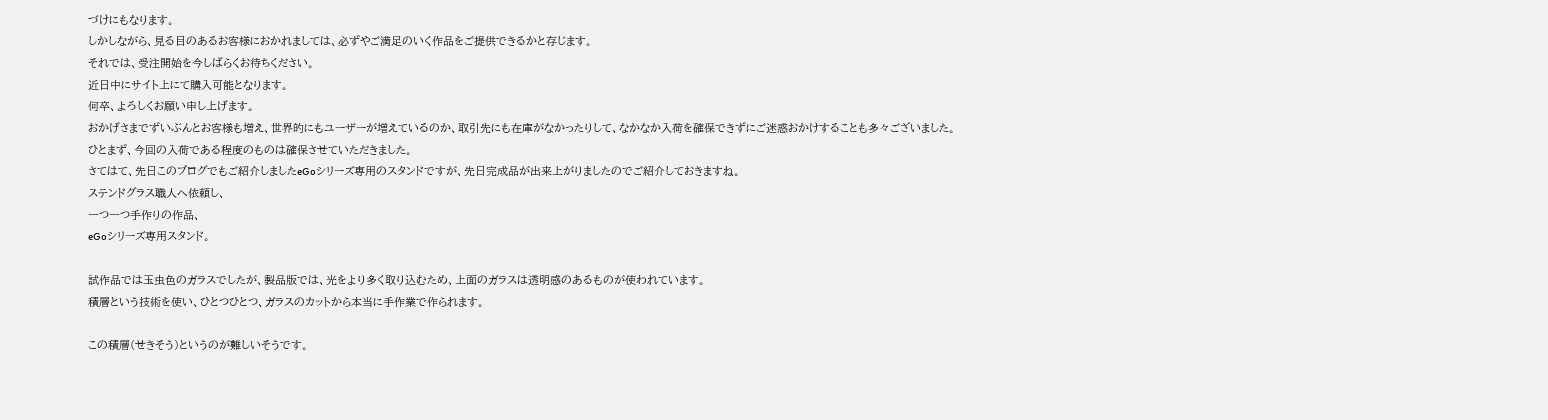づけにもなります。
しかしながら、見る目のあるお客様におかれましては、必ずやご満足のいく作品をご提供できるかと存じます。
それでは、受注開始を今しばらくお待ちください。
近日中にサイト上にて購入可能となります。
何卒、よろしくお願い申し上げます。
おかげさまでずいぶんとお客様も増え、世界的にもユーザーが増えているのか、取引先にも在庫がなかったりして、なかなか入荷を確保できずにご迷惑おかけすることも多々ございました。
ひとまず、今回の入荷である程度のものは確保させていただきました。
さてはて、先日このブログでもご紹介しましたeGoシリーズ専用のスタンドですが、先日完成品が出来上がりましたのでご紹介しておきますね。
ステンドグラス職人へ依頼し、
一つ一つ手作りの作品、
eGoシリーズ専用スタンド。

試作品では玉虫色のガラスでしたが、製品版では、光をより多く取り込むため、上面のガラスは透明感のあるものが使われています。
積層という技術を使い、ひとつひとつ、ガラスのカットから本当に手作業で作られます。

この積層(せきそう)というのが難しいそうです。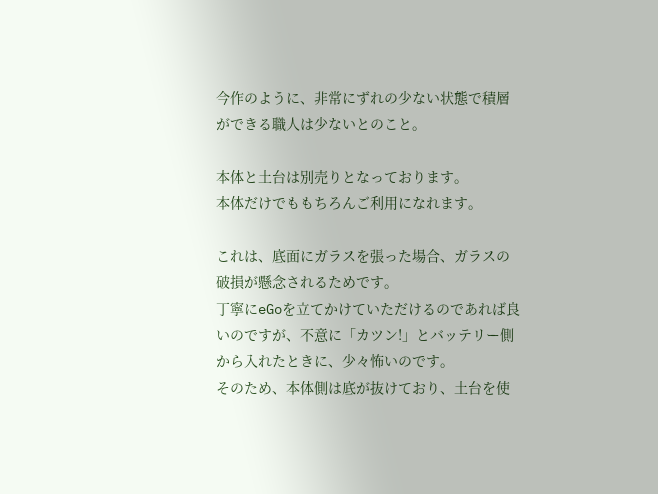今作のように、非常にずれの少ない状態で積層ができる職人は少ないとのこと。

本体と土台は別売りとなっております。
本体だけでももちろんご利用になれます。

これは、底面にガラスを張った場合、ガラスの破損が懸念されるためです。
丁寧にeGoを立てかけていただけるのであれば良いのですが、不意に「カツン!」とバッテリー側から入れたときに、少々怖いのです。
そのため、本体側は底が抜けており、土台を使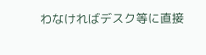わなければデスク等に直接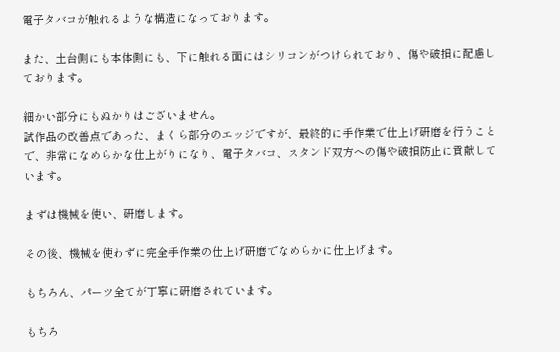電子タバコが触れるような構造になっております。

また、土台側にも本体側にも、下に触れる面にはシリコンがつけられており、傷や破損に配慮しております。

細かい部分にもぬかりはございません。
試作品の改善点であった、まくら部分のエッジですが、最終的に手作業で仕上げ研磨を行うことで、非常になめらかな仕上がりになり、電子タバコ、スタンド双方への傷や破損防止に貢献しています。

まずは機械を使い、研磨します。

その後、機械を使わずに完全手作業の仕上げ研磨でなめらかに仕上げます。

もちろん、パーツ全てが丁寧に研磨されています。

もちろ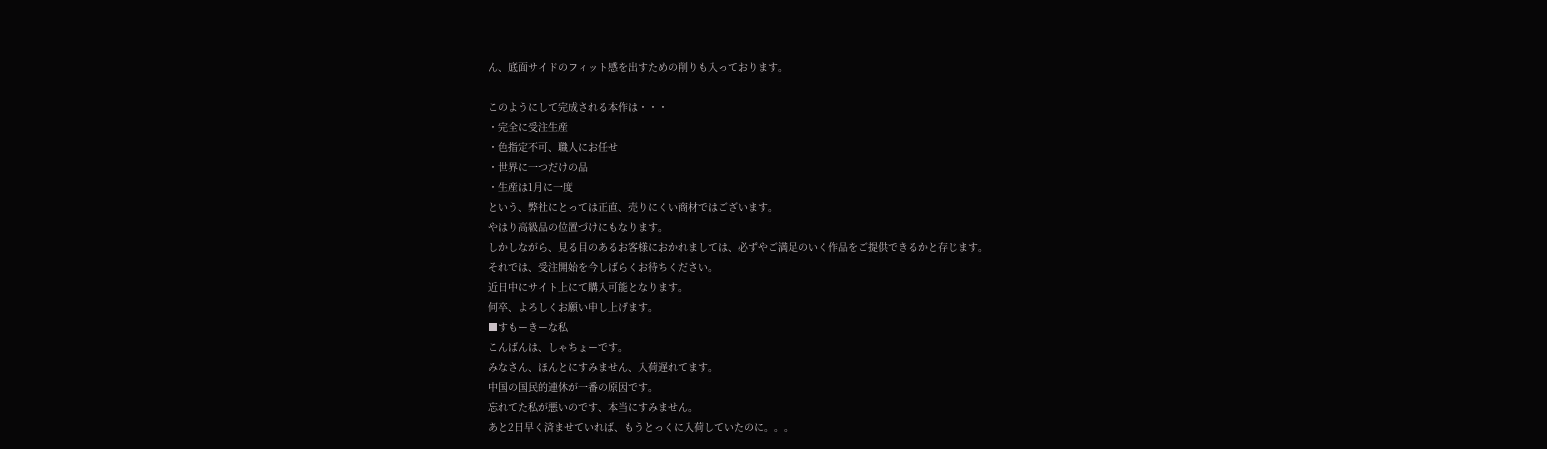ん、底面サイドのフィット感を出すための削りも入っております。

このようにして完成される本作は・・・
・完全に受注生産
・色指定不可、職人にお任せ
・世界に一つだけの品
・生産は1月に一度
という、弊社にとっては正直、売りにくい商材ではございます。
やはり高級品の位置づけにもなります。
しかしながら、見る目のあるお客様におかれましては、必ずやご満足のいく作品をご提供できるかと存じます。
それでは、受注開始を今しばらくお待ちください。
近日中にサイト上にて購入可能となります。
何卒、よろしくお願い申し上げます。
■すもーきーな私
こんばんは、しゃちょーです。
みなさん、ほんとにすみません、入荷遅れてます。
中国の国民的連休が一番の原因です。
忘れてた私が悪いのです、本当にすみません。
あと2日早く済ませていれば、もうとっくに入荷していたのに。。。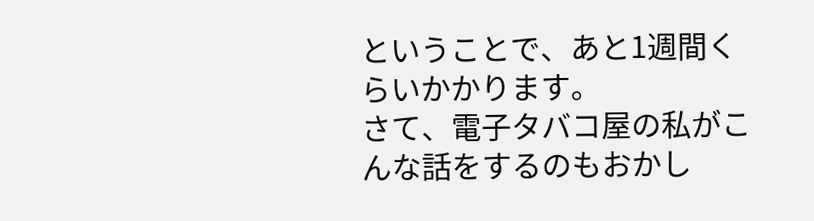ということで、あと1週間くらいかかります。
さて、電子タバコ屋の私がこんな話をするのもおかし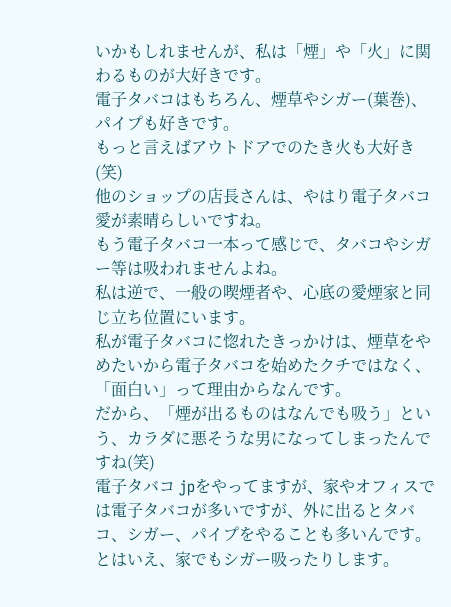いかもしれませんが、私は「煙」や「火」に関わるものが大好きです。
電子タバコはもちろん、煙草やシガー(葉巻)、パイプも好きです。
もっと言えばアウトドアでのたき火も大好き(笑)
他のショップの店長さんは、やはり電子タバコ愛が素晴らしいですね。
もう電子タバコ一本って感じで、タバコやシガー等は吸われませんよね。
私は逆で、一般の喫煙者や、心底の愛煙家と同じ立ち位置にいます。
私が電子タバコに惚れたきっかけは、煙草をやめたいから電子タバコを始めたクチではなく、「面白い」って理由からなんです。
だから、「煙が出るものはなんでも吸う」という、カラダに悪そうな男になってしまったんですね(笑)
電子タバコ jpをやってますが、家やオフィスでは電子タバコが多いですが、外に出るとタバコ、シガー、パイプをやることも多いんです。
とはいえ、家でもシガー吸ったりします。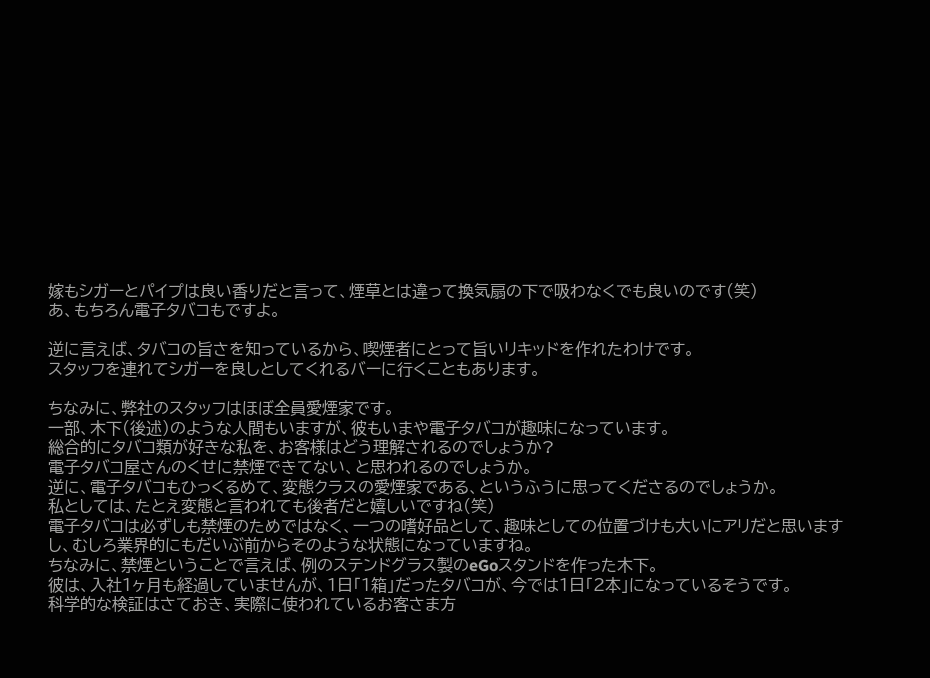嫁もシガーとパイプは良い香りだと言って、煙草とは違って換気扇の下で吸わなくでも良いのです(笑)
あ、もちろん電子タバコもですよ。

逆に言えば、タバコの旨さを知っているから、喫煙者にとって旨いリキッドを作れたわけです。
スタッフを連れてシガーを良しとしてくれるバーに行くこともあります。

ちなみに、弊社のスタッフはほぼ全員愛煙家です。
一部、木下(後述)のような人間もいますが、彼もいまや電子タバコが趣味になっています。
総合的にタバコ類が好きな私を、お客様はどう理解されるのでしょうか?
電子タバコ屋さんのくせに禁煙できてない、と思われるのでしょうか。
逆に、電子タバコもひっくるめて、変態クラスの愛煙家である、というふうに思ってくださるのでしょうか。
私としては、たとえ変態と言われても後者だと嬉しいですね(笑)
電子タバコは必ずしも禁煙のためではなく、一つの嗜好品として、趣味としての位置づけも大いにアリだと思いますし、むしろ業界的にもだいぶ前からそのような状態になっていますね。
ちなみに、禁煙ということで言えば、例のステンドグラス製のeGoスタンドを作った木下。
彼は、入社1ヶ月も経過していませんが、1日「1箱」だったタバコが、今では1日「2本」になっているそうです。
科学的な検証はさておき、実際に使われているお客さま方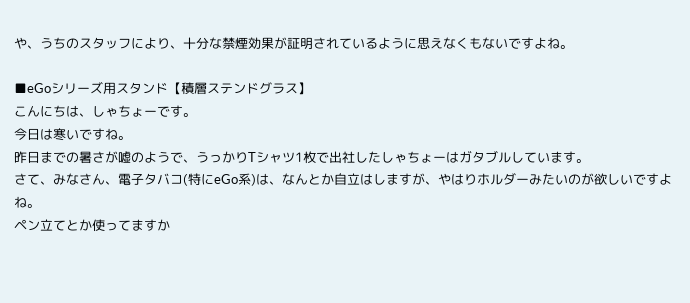や、うちのスタッフにより、十分な禁煙効果が証明されているように思えなくもないですよね。

■eGoシリーズ用スタンド【積層ステンドグラス】
こんにちは、しゃちょーです。
今日は寒いですね。
昨日までの暑さが嘘のようで、うっかりTシャツ1枚で出社したしゃちょーはガタブルしています。
さて、みなさん、電子タバコ(特にeGo系)は、なんとか自立はしますが、やはりホルダーみたいのが欲しいですよね。
ペン立てとか使ってますか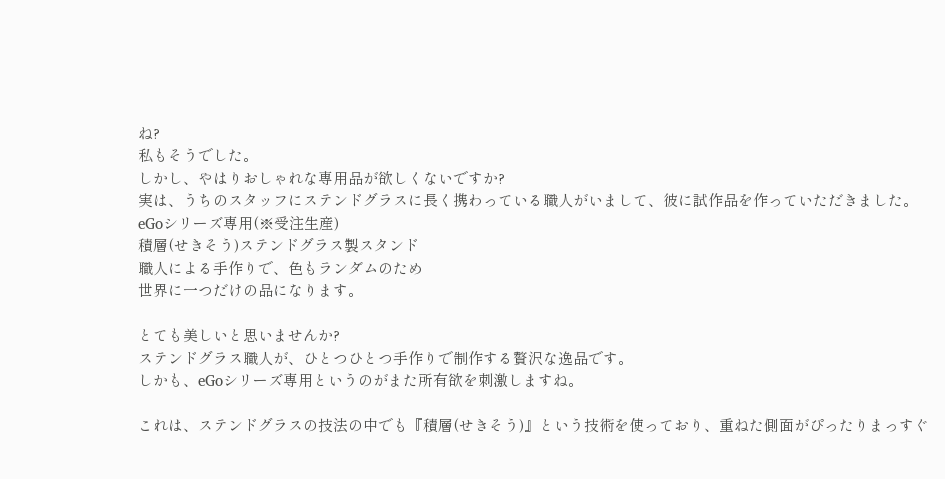ね?
私もそうでした。
しかし、やはりおしゃれな専用品が欲しくないですか?
実は、うちのスタッフにステンドグラスに長く携わっている職人がいまして、彼に試作品を作っていただきました。
eGoシリーズ専用(※受注生産)
積層(せきそう)ステンドグラス製スタンド
職人による手作りで、色もランダムのため
世界に一つだけの品になります。

とても美しいと思いませんか?
ステンドグラス職人が、ひとつひとつ手作りで制作する贅沢な逸品です。
しかも、eGoシリーズ専用というのがまた所有欲を刺激しますね。

これは、ステンドグラスの技法の中でも『積層(せきそう)』という技術を使っており、重ねた側面がぴったりまっすぐ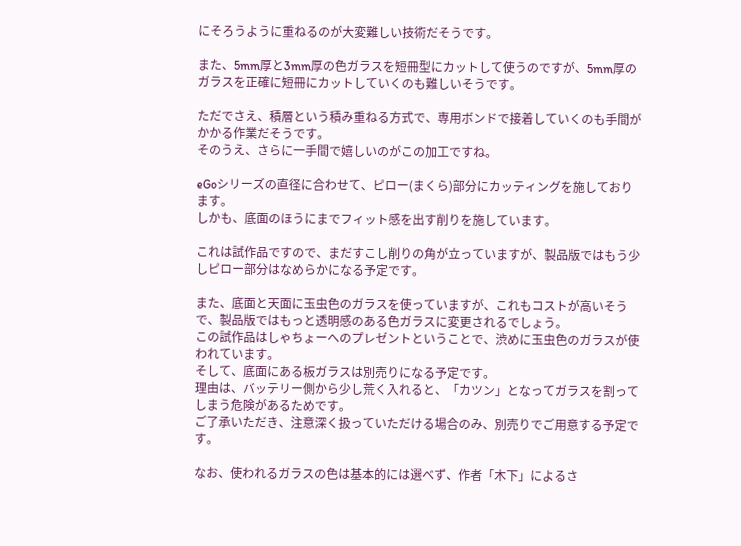にそろうように重ねるのが大変難しい技術だそうです。

また、5mm厚と3mm厚の色ガラスを短冊型にカットして使うのですが、5mm厚のガラスを正確に短冊にカットしていくのも難しいそうです。

ただでさえ、積層という積み重ねる方式で、専用ボンドで接着していくのも手間がかかる作業だそうです。
そのうえ、さらに一手間で嬉しいのがこの加工ですね。

eGoシリーズの直径に合わせて、ピロー(まくら)部分にカッティングを施しております。
しかも、底面のほうにまでフィット感を出す削りを施しています。

これは試作品ですので、まだすこし削りの角が立っていますが、製品版ではもう少しピロー部分はなめらかになる予定です。

また、底面と天面に玉虫色のガラスを使っていますが、これもコストが高いそうで、製品版ではもっと透明感のある色ガラスに変更されるでしょう。
この試作品はしゃちょーへのプレゼントということで、渋めに玉虫色のガラスが使われています。
そして、底面にある板ガラスは別売りになる予定です。
理由は、バッテリー側から少し荒く入れると、「カツン」となってガラスを割ってしまう危険があるためです。
ご了承いただき、注意深く扱っていただける場合のみ、別売りでご用意する予定です。

なお、使われるガラスの色は基本的には選べず、作者「木下」によるさ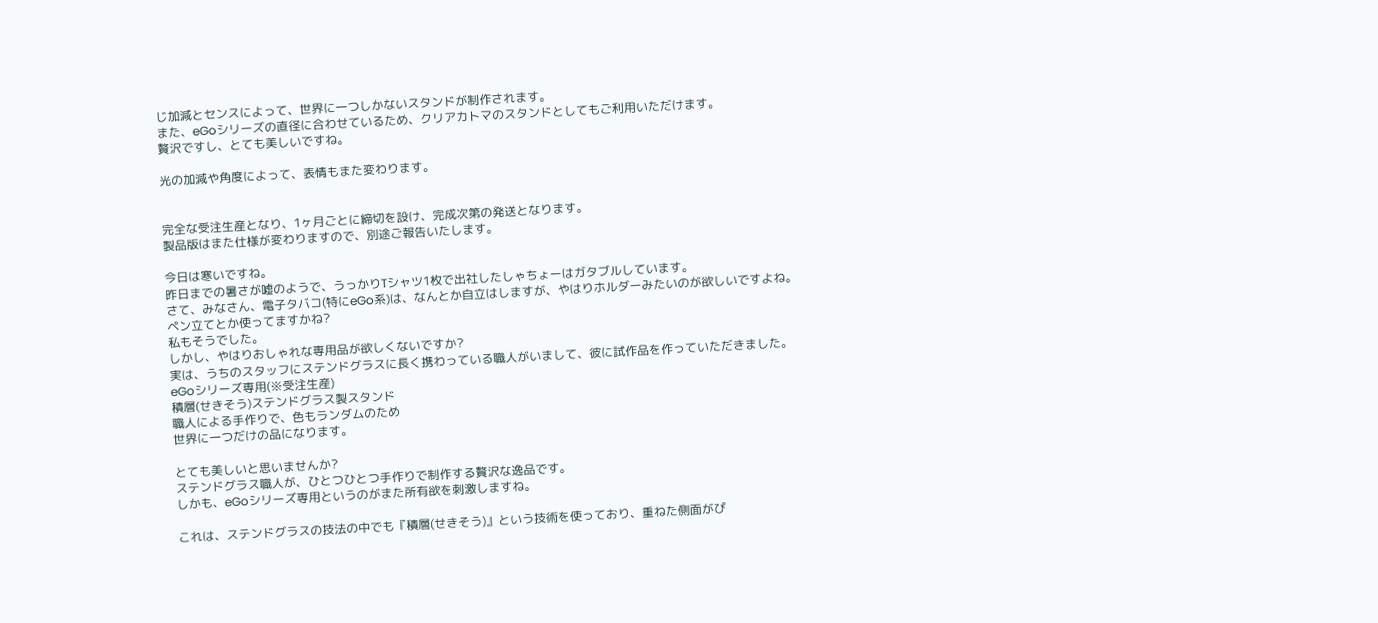じ加減とセンスによって、世界に一つしかないスタンドが制作されます。
また、eGoシリーズの直径に合わせているため、クリアカトマのスタンドとしてもご利用いただけます。
贅沢ですし、とても美しいですね。

光の加減や角度によって、表情もまた変わります。


完全な受注生産となり、1ヶ月ごとに締切を設け、完成次第の発送となります。
製品版はまた仕様が変わりますので、別途ご報告いたします。

今日は寒いですね。
昨日までの暑さが嘘のようで、うっかりTシャツ1枚で出社したしゃちょーはガタブルしています。
さて、みなさん、電子タバコ(特にeGo系)は、なんとか自立はしますが、やはりホルダーみたいのが欲しいですよね。
ペン立てとか使ってますかね?
私もそうでした。
しかし、やはりおしゃれな専用品が欲しくないですか?
実は、うちのスタッフにステンドグラスに長く携わっている職人がいまして、彼に試作品を作っていただきました。
eGoシリーズ専用(※受注生産)
積層(せきそう)ステンドグラス製スタンド
職人による手作りで、色もランダムのため
世界に一つだけの品になります。

とても美しいと思いませんか?
ステンドグラス職人が、ひとつひとつ手作りで制作する贅沢な逸品です。
しかも、eGoシリーズ専用というのがまた所有欲を刺激しますね。

これは、ステンドグラスの技法の中でも『積層(せきそう)』という技術を使っており、重ねた側面がぴ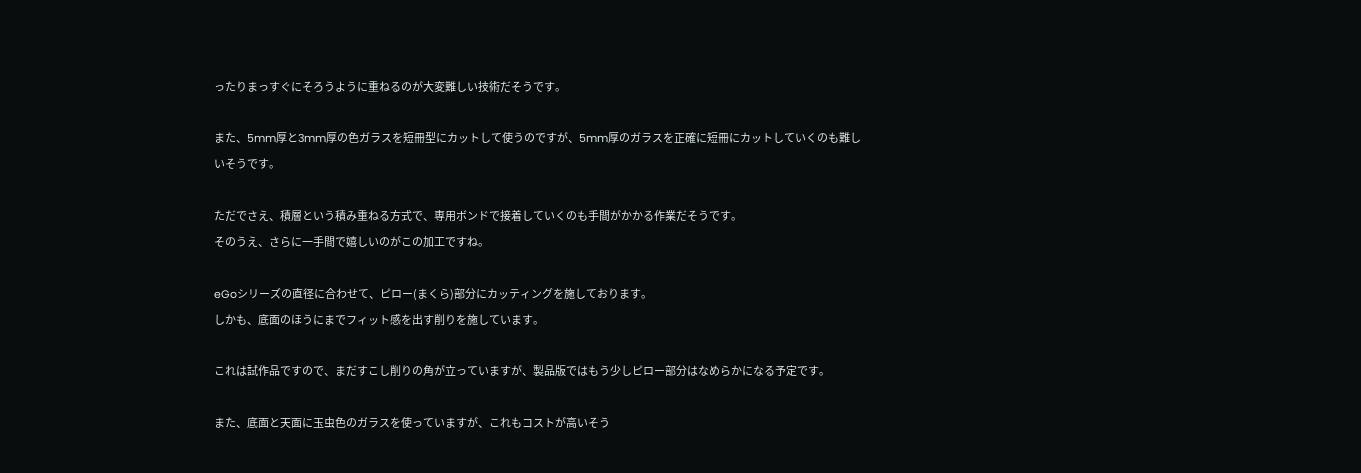ったりまっすぐにそろうように重ねるのが大変難しい技術だそうです。

また、5mm厚と3mm厚の色ガラスを短冊型にカットして使うのですが、5mm厚のガラスを正確に短冊にカットしていくのも難しいそうです。

ただでさえ、積層という積み重ねる方式で、専用ボンドで接着していくのも手間がかかる作業だそうです。
そのうえ、さらに一手間で嬉しいのがこの加工ですね。

eGoシリーズの直径に合わせて、ピロー(まくら)部分にカッティングを施しております。
しかも、底面のほうにまでフィット感を出す削りを施しています。

これは試作品ですので、まだすこし削りの角が立っていますが、製品版ではもう少しピロー部分はなめらかになる予定です。

また、底面と天面に玉虫色のガラスを使っていますが、これもコストが高いそう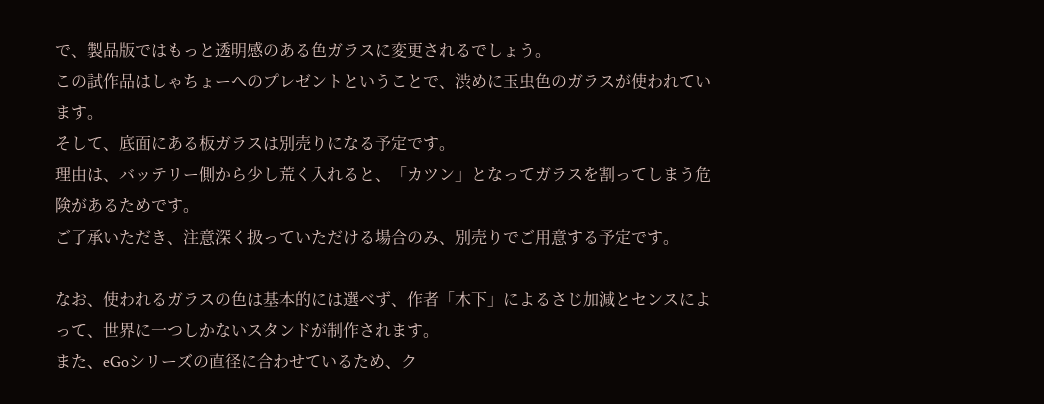で、製品版ではもっと透明感のある色ガラスに変更されるでしょう。
この試作品はしゃちょーへのプレゼントということで、渋めに玉虫色のガラスが使われています。
そして、底面にある板ガラスは別売りになる予定です。
理由は、バッテリー側から少し荒く入れると、「カツン」となってガラスを割ってしまう危険があるためです。
ご了承いただき、注意深く扱っていただける場合のみ、別売りでご用意する予定です。

なお、使われるガラスの色は基本的には選べず、作者「木下」によるさじ加減とセンスによって、世界に一つしかないスタンドが制作されます。
また、eGoシリーズの直径に合わせているため、ク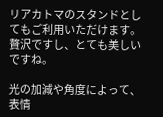リアカトマのスタンドとしてもご利用いただけます。
贅沢ですし、とても美しいですね。

光の加減や角度によって、表情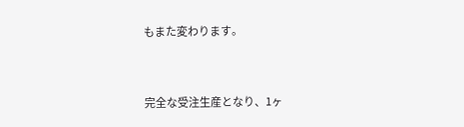もまた変わります。


完全な受注生産となり、1ヶ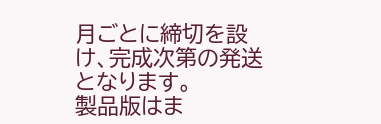月ごとに締切を設け、完成次第の発送となります。
製品版はま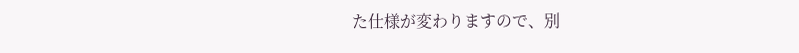た仕様が変わりますので、別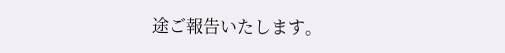途ご報告いたします。